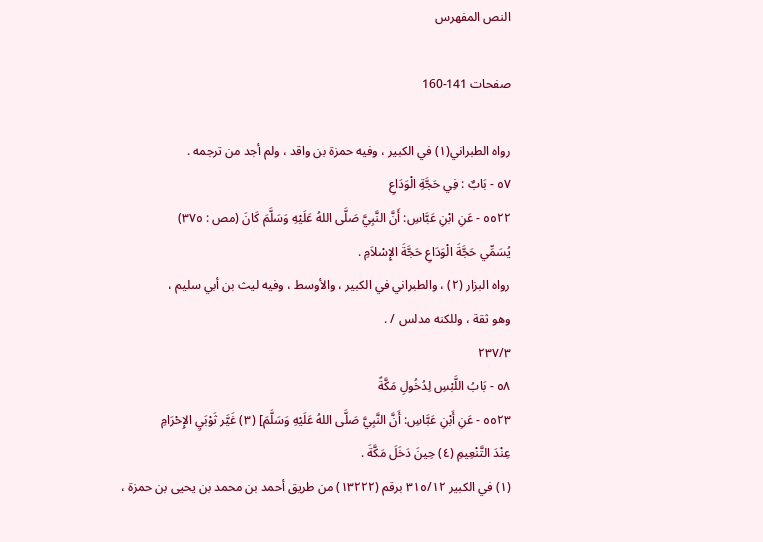النص المفهرس

صفحات 141-160

رواه الطبراني(١) في الكبير ، وفيه حمزة بن واقد ، ولم أجد من ترجمه .
٥٧ - بَابٌ : فِي حَجَّةِ الْوَدَاعِ
٥٥٢٢ - عَنِ ابْنِ عَبَّاسِ: أَنَّ النَّبِيَّ صَلَّى اللهُ عَلَيْهِ وَسَلَّمَ كَانَ (مص : ٣٧٥)
يُسَمِّي حَجَّةَ الْوَدَاعِ حَجَّةَ الإِسْلاَمِ .
رواه البزار (٢) ، والطبراني في الكبير ، والأوسط ، وفيه ليث بن أبي سليم ،
وهو ثقة ، وللكنه مدلس / .
٢٣٧/٣
٥٨ - بَابُ اللَّبْسِ لِدُخُولِ مَكَّةً
٥٥٢٣ - عَنِ أَبْنِ عَبَّاسِ: أَنَّ النَّبِيَّ صَلَّى اللهُ عَلَيْهِ وَسَلَّمَ] (٣) غَيَّر ثَوْبَيِ الإِحْرَامِ
عِنْدَ التَّنْعِيمِ (٤) حِينَ دَخَلَ مَكَّةَ .
(١) في الكبير ٣١٥/١٢ برقم (١٣٢٢٢) من طريق أحمد بن محمد بن يحيى بن حمزة ،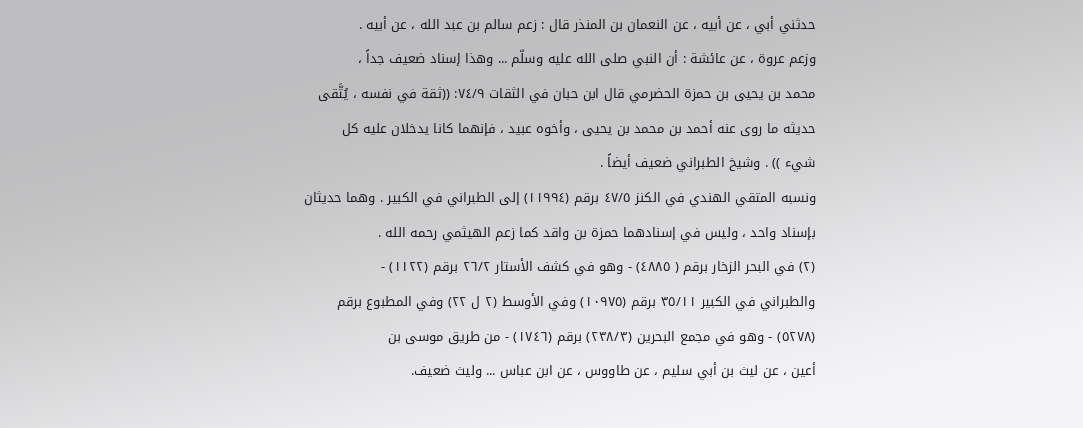حدثني أبي ، عن أبيه ، عن النعمان بن المنذر قال : زعم سالم بن عبد الله ، عن أبيه .
وزعم عروة ، عن عائشة : أن النبي صلى الله عليه وسلّم ... وهذا إسناد ضعيف جداً ،
محمد بن يحيى بن حمزة الحضرمي قال ابن حبان في الثقات ٧٤/٩: ((ثقة في نفسه ، يُتَّقى
حديثه ما روى عنه أحمد بن محمد بن يحيى ، وأخوه عبيد ، فإنهما كانا يدخلان عليه كل
شيء )) . وشيخ الطبراني ضعيف أيضاً .
ونسبه المتقي الهندي في الكنز ٤٧/٥ برقم (١١٩٩٤) إلى الطبراني في الكبير . وهما حديثان
بإسناد واحد ، وليس في إسنادهما حمزة بن واقد كما زعم الهيثمي رحمه الله .
(٢) في البحر الزخار برقم ( ٤٨٨٥) - وهو في كشف الأستار ٢٦/٢ برقم (١١٢٢) -
والطبراني في الكبير ٣٥/١١ برقم (١٠٩٧٥) وفي الأوسط (٢ ل ٢٢) وفي المطبوع برقم
(٥٢٧٨) - وهو في مجمع البحرين (٢٣٨/٣) برقم (١٧٤٦) - من طريق موسى بن
أعين ، عن ليث بن أبي سليم ، عن طاووس ، عن ابن عباس ... وليث ضعيف.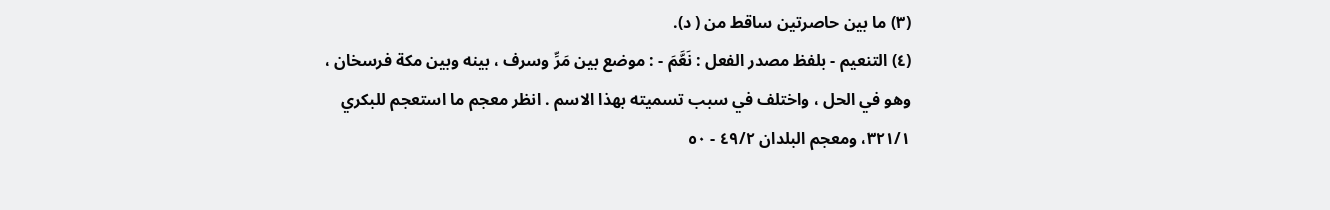(٣) ما بين حاصرتين ساقط من ( د).
(٤) التنعيم - بلفظ مصدر الفعل : نَعَّمَ - : موضع بين مَرِّ وسرف ، بينه وبين مكة فرسخان ،
وهو في الحل ، واختلف في سبب تسميته بهذا الاسم . انظر معجم ما استعجم للبكري
٣٢١/١، ومعجم البلدان ٤٩/٢ - ٥٠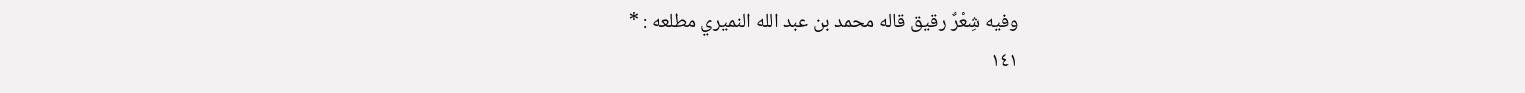وفيه شِعْرٌ رقيق قاله محمد بن عبد الله النميري مطلعه : *
١٤١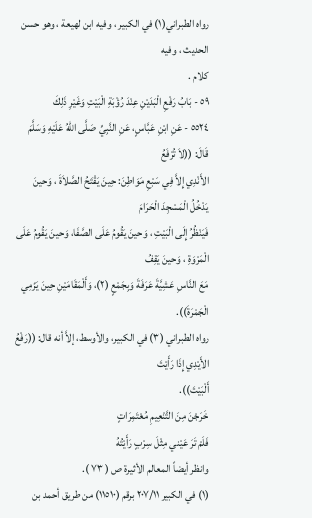رواه الطبراني(١) في الكبير ، وفيه ابن لهيعة ، وهو حسن الحديث ، وفيه
كلام .
٥٩ - بَابُ رَفْعِ الْبَدَيْنِ عِنْدَ رُؤْبَةِ الْبَيْتِ وَغَيْرِ ذَلِكَ
٥٥٢٤ - عَنِ ابْنِ عَبَّاسٍ، عَنِ النَّبِيِّ صَلَّى اللهُ عَلَيْهِ وَسَلَّمَ قَالَ: ((لاَ تُرْفَعُ
الأَنْدِي إِلاَّ فِي سَبْعِ مَوَاطِنَ: حِينَ يَقْتَحُ الصَّلاَةَ ، وَحينَ يَدْخُلُ الْمَسْجِدَ الْحَرَامَ
فَيَنْظُرُ إِلَى الْبَيْتِ ، وَحينَ يَقُومُ عَلَى الصَّفَا، وَحينَ يَقُومُ عَلَى الْمَرْوَةِ ، وَحينَ يَقِفُ
مَعَ النَّاسِ عَشِيَّةَ عَرَفَةَ وَبِجَمْعٍ (٢)، وَأَلْمَقَامَيْنِ حِينَ يَزْمِي الْجَمْرَةَ)).
رواه الطبراني (٣) في الكبير، والأوسط، إلاَّ أنه قال: ((رَفْعُ الأَيْدِي إِذَا رَأَيْتَ
أَلْبَيْتَ)).
خَرَجْنَ مِنَ التَّنْعِيمِ مُعْتَمِرَاتٍ
فَلَمْ تَرَ عَيْني مِثْلَ سِرْبٍ رَأَيْتُهُ
وانظر أيضاً المعالم الأثيرة ص ( ٧٣ ).
(١) في الكبير ٢٠٧/١١ برقم (١١٥١٠) من طريق أحمد بن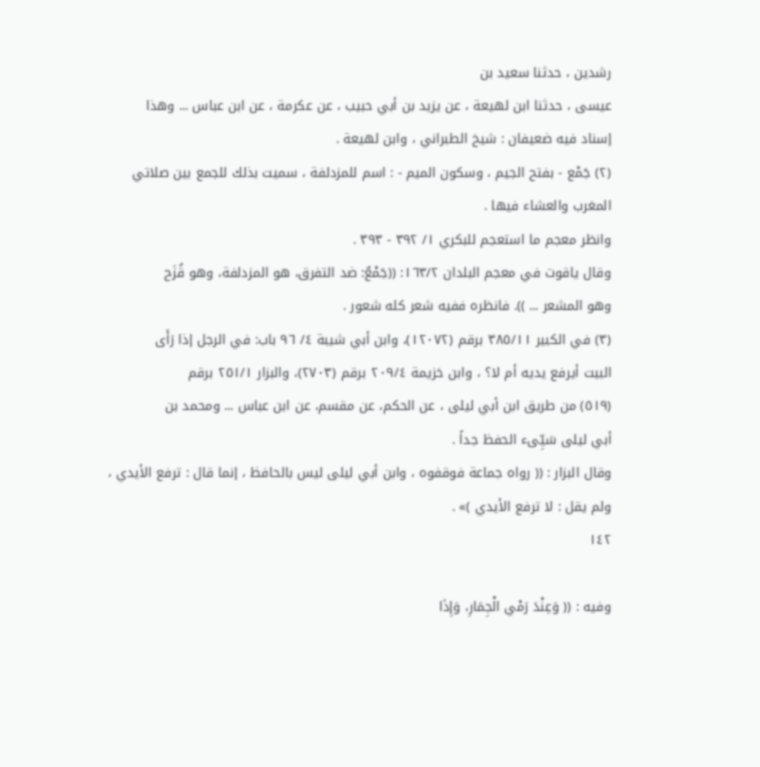رشدين ، حدثنا سعيد بن
عيسى ، حدثنا ابن لهيعة ، عن يزيد بن أبي حبيب ، عن عكرمة ، عن ابن عباس ... وهذا
إسناد فيه ضعيفان : شيخ الطبراني ، وابن لهيعة .
(٢) جَمْع - بفتح الجيم ، وسكون الميم - : اسم للمزدلفة ، سميت بذلك للجمع بين صلاتي
المغرب والعشاء فيها .
وانظر معجم ما استعجم للبكري ١/ ٣٩٢ - ٣٩٣ .
وقال ياقوت في معجم البلدان ١٦٣/٢: ((جَمْعٌ: ضد التفرق، هو المزدلفة، وهو قُزَح
وهو المشعر ... )). فانظره ففيه شعر كله شعور .
(٣) في الكبير ٣٨٥/١١ برقم (١٢٠٧٢)، وابن أبي شيبة ٤/ ٩٦ باب: في الرجل إذا رَأَى
البيت أيرفع يديه أم لا؟ ، وابن خزيمة ٢٠٩/٤ برقم (٢٧٠٣)، والبزار ٢٥١/١ برقم
(٥١٩) من طريق ابن أبي ليلى ، عن الحكم، عن مقسم، عن ابن عباس ... ومحمد بن
أبي ليلى سَيِّىء الحفظ جداً .
وقال البزار : (( رواه جماعة فوقفوه ، وابن أبي ليلى ليس بالحافظ ، إنما قال : ترفع الأيدي ،
ولم يقل : لا ترفع الأيدي )» .
١٤٢

وفيه : (( وَعِنْدَ رَمْي الْجِمَارِ، وَإِذَا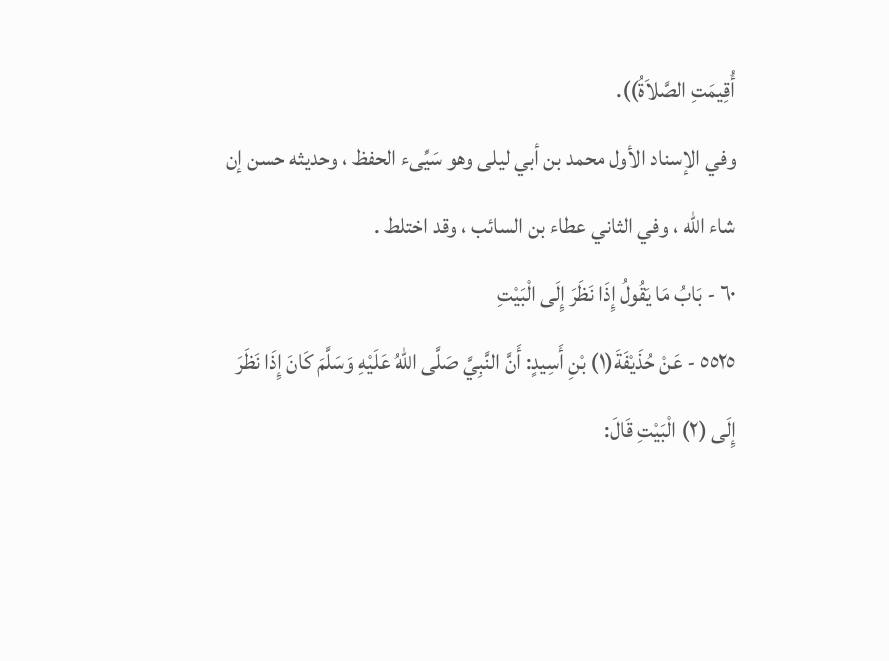أُقِيمَتِ الصَّلاَةُ)).
وفي الإسناد الأول محمد بن أبي ليلى وهو سَيِّىء الحفظ ، وحديثه حسن إن
شاء الله ، وفي الثاني عطاء بن السائب ، وقد اختلط .
٦٠ - بَابُ مَا يَقُولُ إِذَا نَظَرَ إِلَى الْبَيْتِ
٥٥٢٥ - عَنْ حُذَيْفَةَ(١) بْنِ أَسِيدٍ: أَنَّ النَّبِيَّ صَلَّى اللهُ عَلَيْهِ وَسَلَّمَ كَانَ إِذَا نَظَرَ
إِلَى (٢) الْبَيْتِ قَالَ: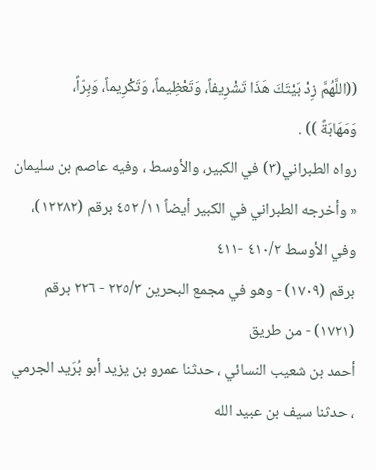((اللَّهُمَّ زِدْ بَيْتَكَ هَذَا تَشْرِيفاً، وَتَعْظِيماً، وَتَكْرِيماً، وَبِرّاً،
وَمَهَابَةً )) .
رواه الطبراني(٣) في الكبير، والأوسط ، وفيه عاصم بن سليمان
« وأخرجه الطبراني في الكبير أيضاً ١١/ ٤٥٢ برقم (١٢٢٨٢)، وفي الأوسط ٤١٠/٢ -٤١١
برقم (١٧٠٩) - وهو في مجمع البحرين ٢٢٥/٣ - ٢٢٦ برقم (١٧٢١) - من طريق
أحمد بن شعيب النسائي ، حدثنا عمرو بن يزيد أبو بُرَيد الجرمي ، حدثنا سيف بن عبيد الله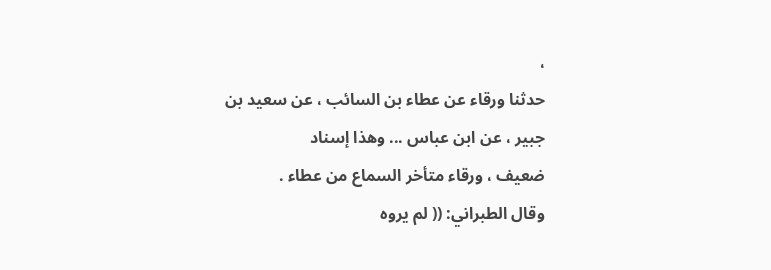،
حدثنا ورقاء عن عطاء بن السائب ، عن سعيد بن جبير ، عن ابن عباس ... وهذا إسناد
ضعيف ، ورقاء متأخر السماع من عطاء .
وقال الطبراني: (( لم يروه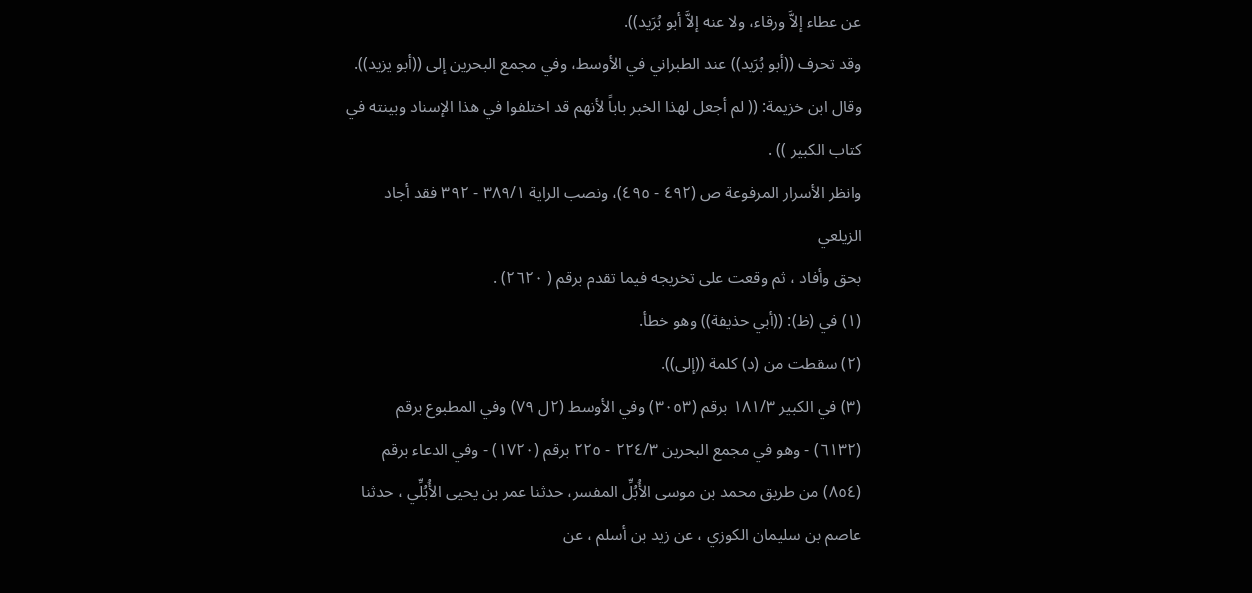عن عطاء إلاَّ ورقاء، ولا عنه إلاَّ أبو بُرَيد)).
وقد تحرف ((أبو بُرَيد)) عند الطبراني في الأوسط، وفي مجمع البحرين إلى ((أبو يزيد)).
وقال ابن خزيمة: (( لم أجعل لهذا الخبر باباً لأنهم قد اختلفوا في هذا الإسناد وبينته في
كتاب الكبير )) .
وانظر الأسرار المرفوعة ص (٤٩٢ - ٤٩٥)، ونصب الراية ٣٨٩/١ - ٣٩٢ فقد أجاد الزيلعي
بحق وأفاد ، ثم وقعت على تخريجه فيما تقدم برقم ( ٢٦٢٠) .
(١) في (ظ): ((أبي حذيفة)) وهو خطأ.
(٢) سقطت من (د) كلمة ((إلى)).
(٣) في الكبير ١٨١/٣ برقم (٣٠٥٣) وفي الأوسط (٢ل ٧٩) وفي المطبوع برقم
(٦١٣٢) - وهو في مجمع البحرين ٢٢٤/٣ - ٢٢٥ برقم (١٧٢٠) - وفي الدعاء برقم
(٨٥٤) من طريق محمد بن موسى الأُبُلِّ المفسر، حدثنا عمر بن يحيى الأُبُلِّي ، حدثنا
عاصم بن سليمان الكوزي ، عن زيد بن أسلم ، عن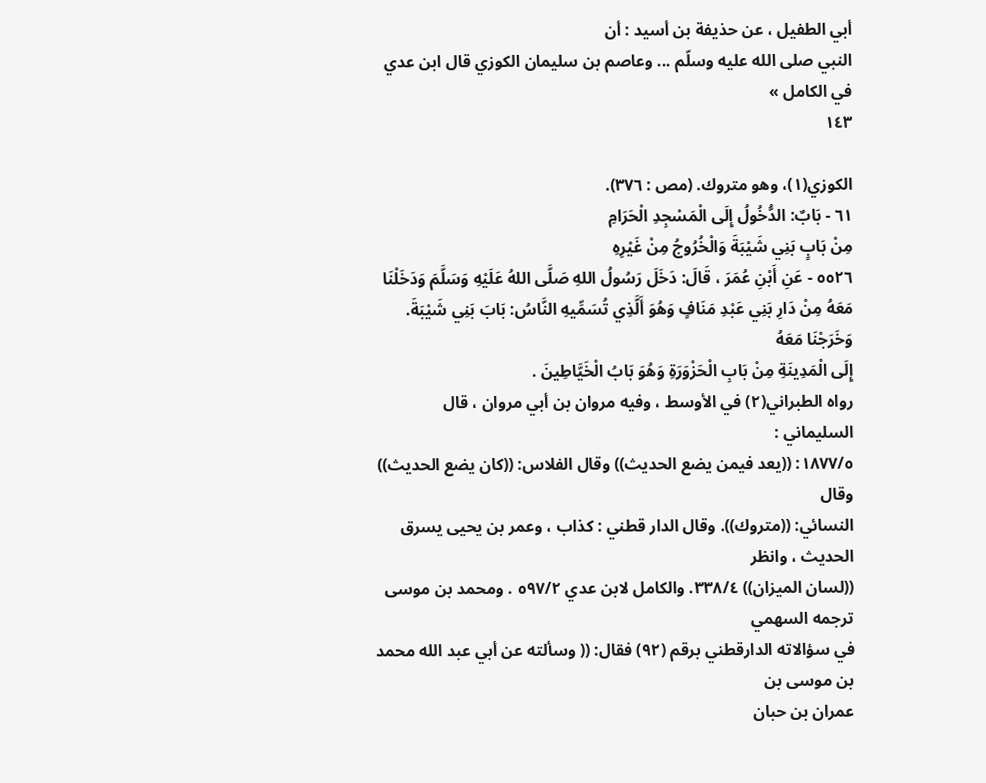أبي الطفيل ، عن حذيفة بن أسيد : أن
النبي صلى الله عليه وسلّم ... وعاصم بن سليمان الكوزي قال ابن عدي في الكامل »
١٤٣

الكوزي(١)، وهو متروك. (مص : ٣٧٦).
٦١ - بَابٌ: الدُّخُولُ إِلَى الْمَسْجِدِ الْحَرَامِ
مِنْ بَابٍ بَنِي شَيْبَةَ وَالْخُرُوجُ مِنْ غَيْرِهِ
٥٥٢٦ - عَنِ أَبْنِ عُمَرَ ، قَالَ: دَخَلَ رَسُولُ اللهِ صَلَّى اللهُ عَلَيْهِ وَسَلَّمَ وَدَخَلْنَا
مَعَهُ مِنْ دَارِ بَنِي عَبْدِ مَنَافٍ وَهُوَ أَلَّذِي تُسَمِّيهِ النَّاسُ: بَابَ بَنِي شَيْبَةَ. وَخَرَجْنَا مَعَهُ
إِلَى الْمَدِينَةِ مِنْ بَابِ الْحَزْوَرَةِ وَهُوَ بَابُ الْخَيَّاطِينَ .
رواه الطبراني(٢) في الأوسط ، وفيه مروان بن أبي مروان ، قال السليماني :
١٨٧٧/٥: ((يعد فيمن يضع الحديث)) وقال الفلاس: ((كان يضع الحديث)) وقال
النسائي: ((متروك)). وقال الدار قطني : كذاب ، وعمر بن يحيى يسرق الحديث ، وانظر
((لسان الميزان)) ٣٣٨/٤. والكامل لابن عدي ٥٩٧/٢ . ومحمد بن موسى ترجمه السهمي
في سؤالاته الدارقطني برقم (٩٢) فقال: (( وسألته عن أبي عبد الله محمد بن موسى بن
عمران بن حبان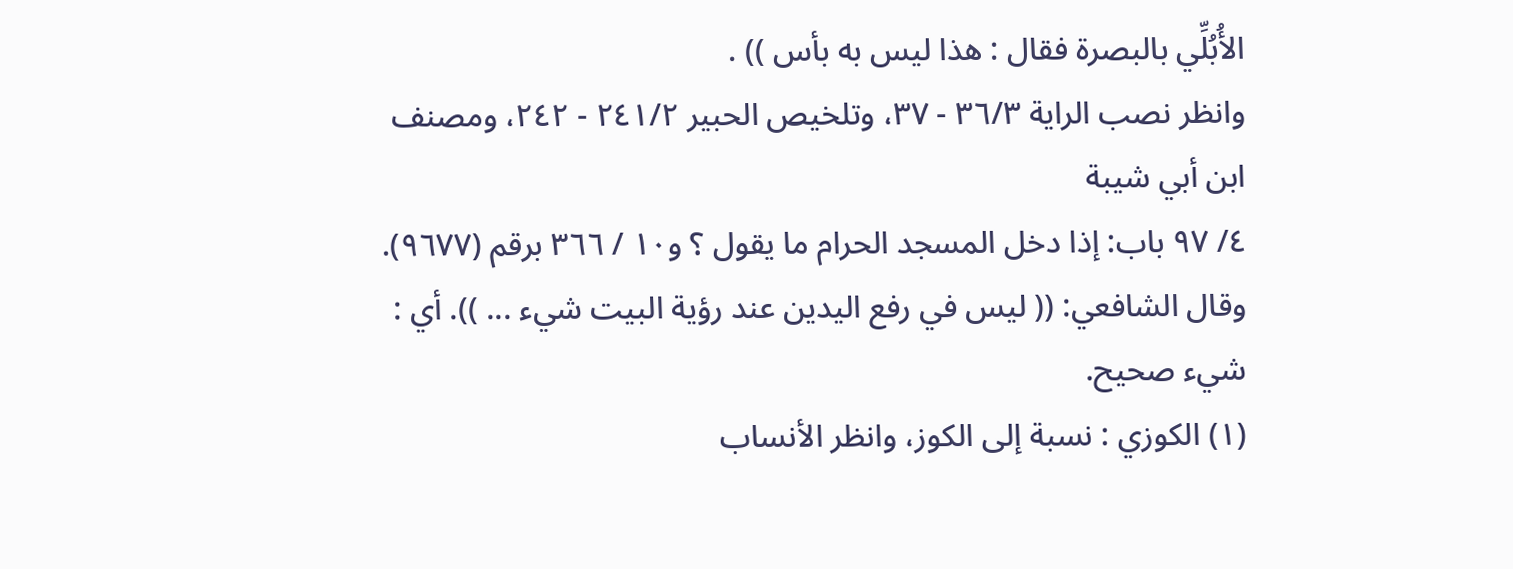الأُبُلِّي بالبصرة فقال : هذا ليس به بأس )) .
وانظر نصب الراية ٣٦/٣ - ٣٧، وتلخيص الحبير ٢٤١/٢ - ٢٤٢، ومصنف ابن أبي شيبة
٤/ ٩٧ باب: إذا دخل المسجد الحرام ما يقول ؟ و١٠ / ٣٦٦ برقم (٩٦٧٧).
وقال الشافعي: (( ليس في رفع اليدين عند رؤية البيت شيء ... )). أي : شيء صحيح.
(١) الكوزي : نسبة إلى الكوز، وانظر الأنساب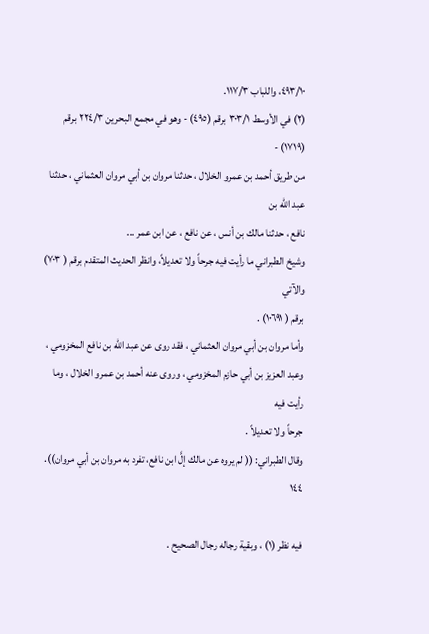٤٩٣/١٠، واللباب ١١٧/٣.
(٢) في الأوسط ٣٠٣/١ برقم (٤٩٥) - وهو في مجمع البحرين ٢٢٤/٣ برقم (١٧١٩) -
من طريق أحمد بن عمرو الخلال ، حدثنا مروان بن أبي مروان العثماني ، حدثنا عبد الله بن
نافع ، حدثنا مالك بن أنس ، عن نافع ، عن ابن عمر ...
وشيخ الطبراني ما رأيت فيه جرحاً ولا تعديلاً، وانظر الحديث المتقدم برقم ( ٧٠٣) والآتي
برقم ( ١٠٦٩١) .
وأما مروان بن أبي مروان العثماني ، فقد روى عن عبد الله بن نافع المخزومي ،
وعبد العزيز بن أبي حازم المخزومي ، وروى عنه أحمد بن عمرو الخلال ، وما رأيت فيه
جرحاً ولا تعديلاً .
وقال الطبراني: (( لم يروه عن مالك إلَّ ابن نافع، تفرد به مروان بن أبي مروان)).
١٤٤

فيه نظر (١) ، وبقية رجاله رجال الصحيح .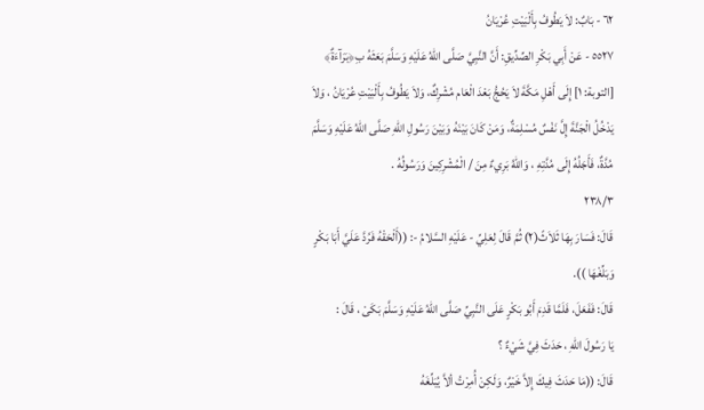٦٢ - بَابٌ: لاَ يَطُوفُ بِأَلْبَيْتِ عُرْيَانُ
٥٥٢٧ - عَنْ أَبِي بَكْرِ الصِّدِّيقِ: أَنَّ النَّبِيَّ صَلَّى اللهُ عَلَيْهِ وَسَلَّمَ بَعَثَهُ بِ﴿بَرَآءَةٌ﴾
[التوبة: ١] إِلَى أَهْلِ مَكَّةَ لاَ يَحُجُّ بَعْدَ الْعَام مُشْرِكٌ، وَلاَ يَطُوفُ بِأَلْبَيْتِ عُرْيَانُ ، وَلاَ
يَدْخُلُ الْجَنَّةَ إِلَّ نَفْسٌ مُسْلِمَةٌ، وَمَنْ كَانَ بَيْنَهُ وَبَيْنَ رَسُولِ اللهِ صَلَّى اللهُ عَلَيْهِ وَسَلَّمَ
مُدَّةٌ، فَأَجَلُهُ إِلَى مُدَّتِهِ ، وَاللهُ بَرِيءٌ مِنَ / الْمُشْرِكِينَ وَرَسُولُهُ .
٢٣٨/٣
قَالَ: فَسَارَ بِهَا ثَلاَثً(٢) ثُمَّ قَالَ لِعَلِيِّ - عَلَيْهِ السَّلامُ -: ((أَلْحَقْهُ فَرُدَّ عَلَيَّ أَبَا بَكْرٍ
وَبَلِّغْهَا )).
قَالَ: فَفَعَلَ، فَلَمَّا قَدِمَ أَبُو بَكْرٍ عَلَى النَّبِيِّ صَلَّى اللهُ عَلَيْهِ وَسَلَّمَ بَكَىْ ، قَالَ :
يَا رَسُولَ اللهِ ، حَدَثَ فِيَّ شَيْءٌ ؟
قَالَ: ((مَا حَدَثَ فِيكَ إِلاَّ خَيْرٌ، وَلَكِنْ أُمِرْتُ ألاَّ يُبَلِّغَهُ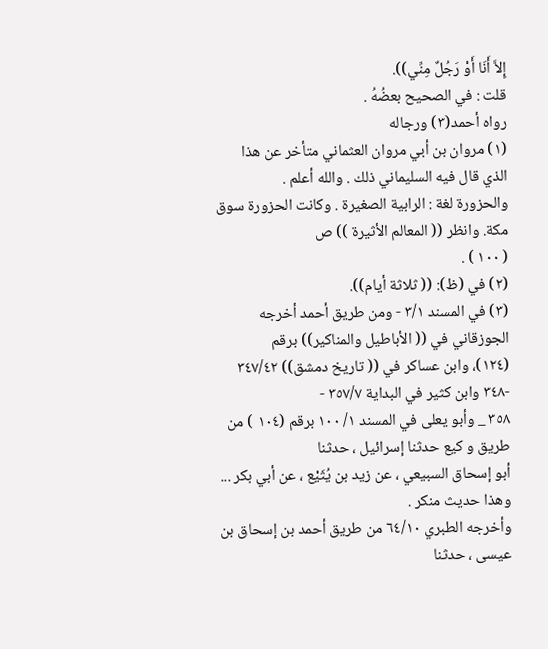إِلاَّ أَنَا أَوْ رَجُلٌ مِنِّي)).
قلت : في الصحيح بعضُهُ .
رواه أحمد(٣) ورجاله
(١) مروان بن أبي مروان العثماني متأخر عن هذا الذي قال فيه السليماني ذلك . والله أعلم .
والحزورة لغة : الرابية الصغيرة . وكانت الحزورة سوق مكة. وانظر (( المعالم الأثيرة )) ص
( ١٠٠ ) .
(٢) في (ظ): (( ثلاثة أيام)).
(٣) في المسند ٣/١ - ومن طريق أحمد أخرجه الجوزقاني في (( الأباطيل والمناكير)) برقم
(١٢٤)، وابن عساكر في (( تاريخ دمشق)) ٣٤٧/٤٢ -٣٤٨ وابن كثير في البداية ٣٥٧/٧ -
٣٥٨ _ وأبو يعلى في المسند ١/ ١٠٠ برقم (١٠٤ ) من طريق و کیع حدثنا إسرائيل ، حدثنا
أبو إسحاق السبيعي ، عن زيد بن يُثَيْع ، عن أبي بكر ... وهذا حديث منكر .
وأخرجه الطبري ٦٤/١٠ من طريق أحمد بن إسحاق بن عيسى ، حدثنا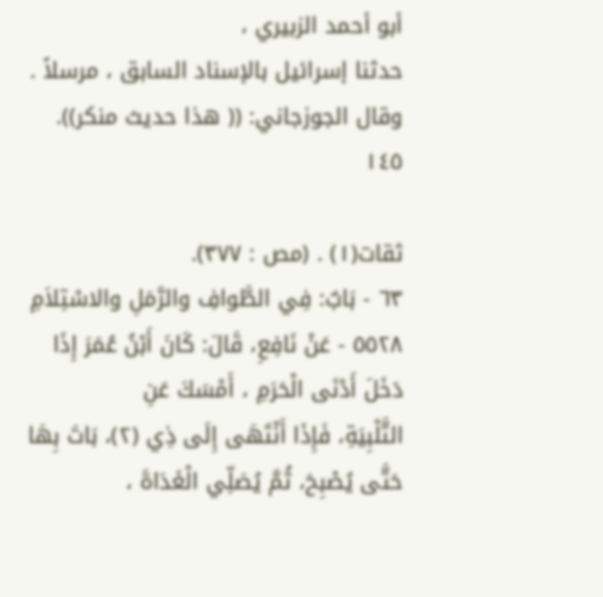أبو أحمد الزبيري ،
حدثنا إسرائيل بالإسناد السابق ، مرسلاً .
وقال الجوزجاني: (( هذا حديث منكر)).
١٤٥

ثقات(١) . (مص : ٣٧٧).
٦٣ - بَابٌ: فِي الطَّوافِ والرَّمَلِ والاسْتِلاَمِ
٥٥٢٨ - عَنْ نَافِعِ، قَالَ: كَانَ أَبْنُ عُمَرَ إِذَا دَخَلَ أَدْنَى الْحَرَمِ ، أَمْسَكَ عَنِ
التَّلْبِيَةِ، فَإِذَا أَنْتَهَى إِلَى ذِي (٢)، بَاتَ بِهَا حَتَّى يُصْبِحَ، ثُمَّ يُصَلِّي الْغَدَاةَ ،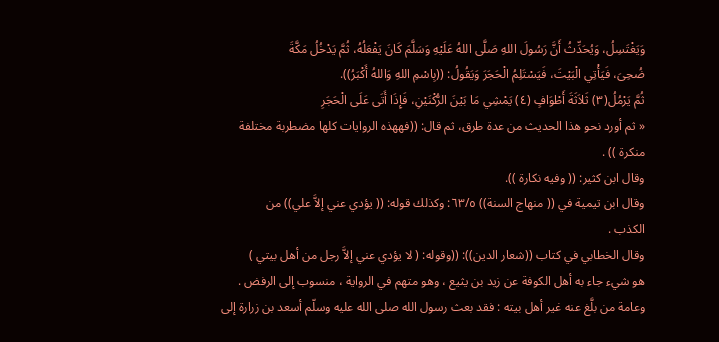وَيَغْتَسِلُ، وَيُحَدِّثُ أَنَّ رَسُولَ اللهِ صَلَّى اللهُ عَلَيْهِ وَسَلَّمَ كَانَ يَفْعَلُهُ، ثُمَّ يَدْخُلُ مَكَّةَ
ضُحِىَ، فَيَأْتِي الْبَيْتَ، فَيَسْتَلِمُ الْحَجَرَ وَيَقُولُ: ((بِاسْمِ اللهِ وَاللهُ أَكْبَرُ)).
ثُمَّ يَرْمُلُ(٣) ثَلاَثَةَ أَطْوَافٍ (٤) يَمْشِي مَا بَيْنَ الرُّكْنَيْنِ، فَإِذَا أَتَى عَلَى الْحَجَرِ
« ثم أورد نحو هذا الحديث من عدة طرق، ثم قال: ((فههذه الروايات كلها مضطربة مختلفة
منكرة )) .
وقال ابن كثير: (( وفيه نكارة )).
وقال ابن تيمية في (( منهاج السنة)) ٦٣/٥: وكذلك قوله: (( يؤدي عني إلاَّ علي)) من
الكذب .
وقال الخطابي في كتاب ((شعار الدين)): ((وقوله: ( لا يؤدي عني إلاَّ رجل من أهل بيتي )
هو شيء جاء به أهل الكوفة عن زيد بن يثيع ، وهو متهم في الرواية ، منسوب إلى الرفض .
وعامة من بلَّغ عنه غير أهل بيته : فقد بعث رسول الله صلى الله عليه وسلّم أسعد بن زرارة إلى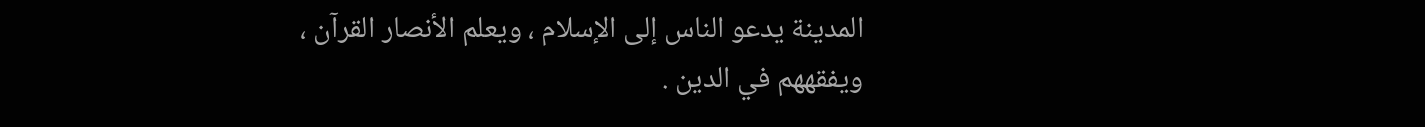المدينة يدعو الناس إلى الإسلام ، ويعلم الأنصار القرآن ، ويفقههم في الدين .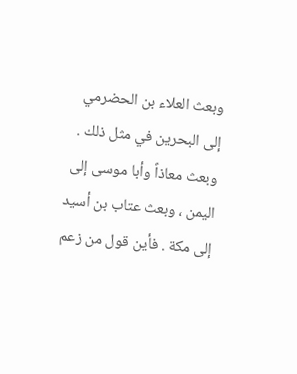وبعث العلاء بن الحضرمي إلى البحرين في مثل ذلك .
وبعث معاذاً وأبا موسى إلى اليمن ، وبعث عتاب بن أسيد إلى مكة . فأين قول من زعم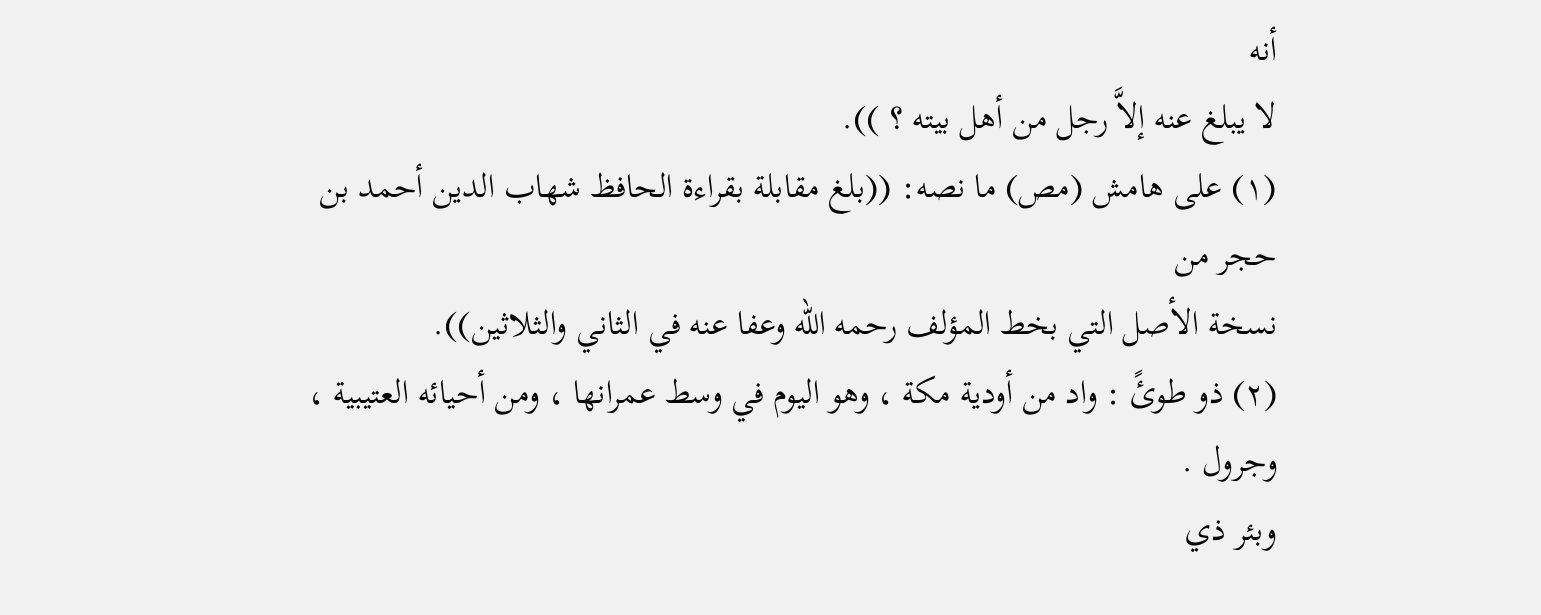أنه
لا يبلغ عنه إلاَّ رجل من أهل بيته ؟ )).
(١) على هامش (مص) ما نصه: ((بلغ مقابلة بقراءة الحافظ شهاب الدين أحمد بن حجر من
نسخة الأصل التي بخط المؤلف رحمه الله وعفا عنه في الثاني والثلاثين)).
(٢) ذو طوئً : واد من أودية مكة ، وهو اليوم في وسط عمرانها ، ومن أحيائه العتيبية ،
وجرول .
وبئر ذي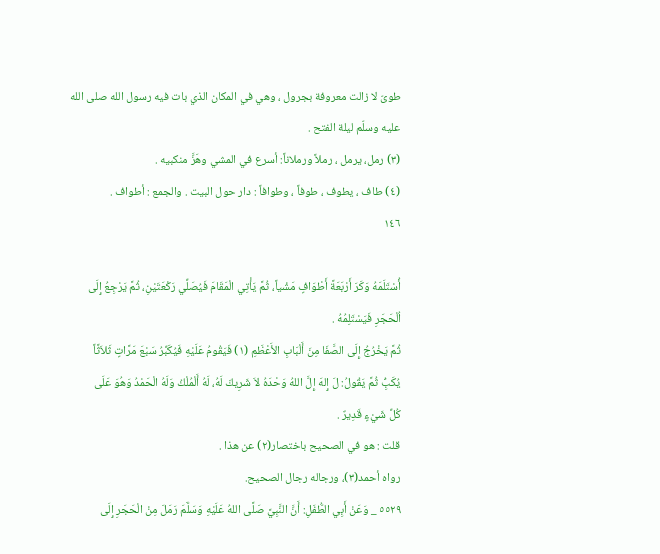طوىّ لا زالت معروفة بجرول ، وهي في المكان الذي بات فيه رسول الله صلى الله
عليه وسلّم ليلة الفتح .
(٣) رمل، يرمل ، رملاً ورملاناً: أسرع في المشي وهَزَّ منكبيه .
(٤) طاف ، يطوف ، طوفاً ، وطوافاً : دار حول البيت . والجمع : أطواف .
١٤٦

أُسْتَلَمَهُ وَكَرَ أَرْبَعَةً أَطْوَافٍ مَشْياً، ثُمَّ يَأْتِي الْمَقَامَ فَيُصَلِّي رَكْعَتَيْنِ، ثُمَّ يَرْجِعُ إِلَى
اُلْحَجَرِ فَيَسْتَلِمُهُ .
ثُمَّ يَخْرُجُ إِلَى الصَّفَا مِنَ أَلْبَابِ الأَعْظَمِ (١) فَيَقُومُ عَلَيْهِ فَيُكَبِّرُ سَبْعَ مَرَّاتٍ ثَلاَثًاً
يُكَبُِّ ثُمَّ يَقُولُ: لَ إِلهَ إِلَّ اللهُ وَحْدَهُ لاَ شَرِيكَ لَهُ، لَهُ أَلْمُلْكُ وَلَهُ الْحَمْدُ وَهُوَ عَلَى
كُلِّ شَيْءٍ قَدِيرٌ .
قلت : هو في الصحيح باختصار(٢) عن هذا .
رواه أحمد(٣)، ورجاله رجال الصحيح.
٥٥٢٩ _ وَعَنْ أَبِي الطُّفَلِ: أَنَّ النَّبِيَّ صَلَّى اللهُ عَلَيْهِ وَسَلَّمَ رَمَلَ مِنْ الْحَجَرِ إِلَى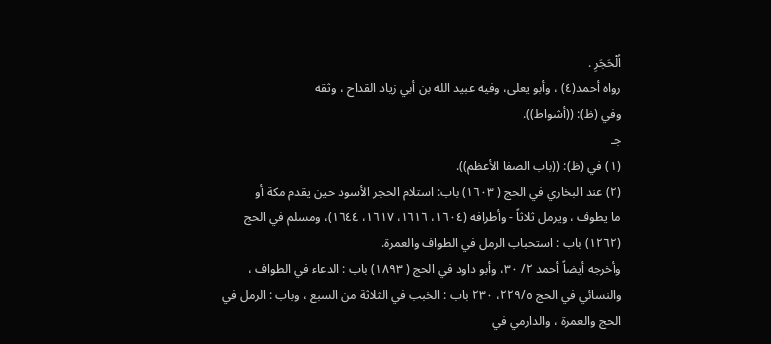اُلْحَجَرِ .
رواه أحمد(٤) ، وأبو يعلى، وفيه عبيد الله بن أبي زياد القداح ، وثقه
وفي (ظ): ((أشواط)).
جـ
(١) في (ظ): ((باب الصفا الأعظم)).
(٢) عند البخاري في الحج ( ١٦٠٣) باب: استلام الحجر الأسود حين يقدم مكة أو
ما يطوف ، ويرمل ثلاثاً - وأطرافه (١٦٠٤، ١٦١٦، ١٦١٧، ١٦٤٤)، ومسلم في الحج
(١٢٦٢) باب : استحباب الرمل في الطواف والعمرة.
وأخرجه أيضاً أحمد ٢/ ٣٠، وأبو داود في الحج ( ١٨٩٣) باب : الدعاء في الطواف ،
والنسائي في الحج ٢٢٩/٥، ٢٣٠ باب : الخبب في الثلاثة من السبع ، وباب : الرمل في
الحج والعمرة ، والدارمي في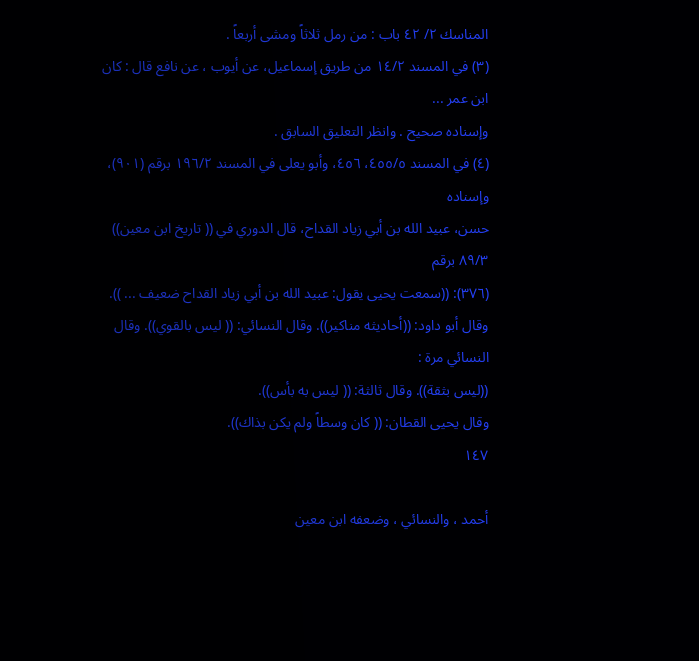المناسك ٢/ ٤٢ باب : من رمل ثلاثاً ومشى أربعاً .
(٣) في المسند ١٤/٢ من طريق إسماعيل، عن أيوب ، عن نافع قال : كان ابن عمر ...
وإسناده صحيح . وانظر التعليق السابق .
(٤) في المسند ٤٥٥/٥، ٤٥٦، وأبو يعلى في المسند ١٩٦/٢ برقم (٩٠١)، وإسناده
حسن، عبيد الله بن أبي زياد القداح، قال الدوري في (( تاريخ ابن معين)) ٨٩/٣ برقم
(٣٧٦): ((سمعت يحيى يقول: عبيد الله بن أبي زياد القداح ضعيف ... )).
وقال أبو داود: ((أحاديثه مناكير)). وقال النسائي: (( ليس بالقوي)). وقال النسائي مرة :
((ليس بثقة)). وقال ثالثة: (( ليس به بأس)).
وقال يحيى القطان: (( كان وسطاً ولم يكن بذاك)).
١٤٧

أحمد ، والنسائي ، وضعفه ابن معين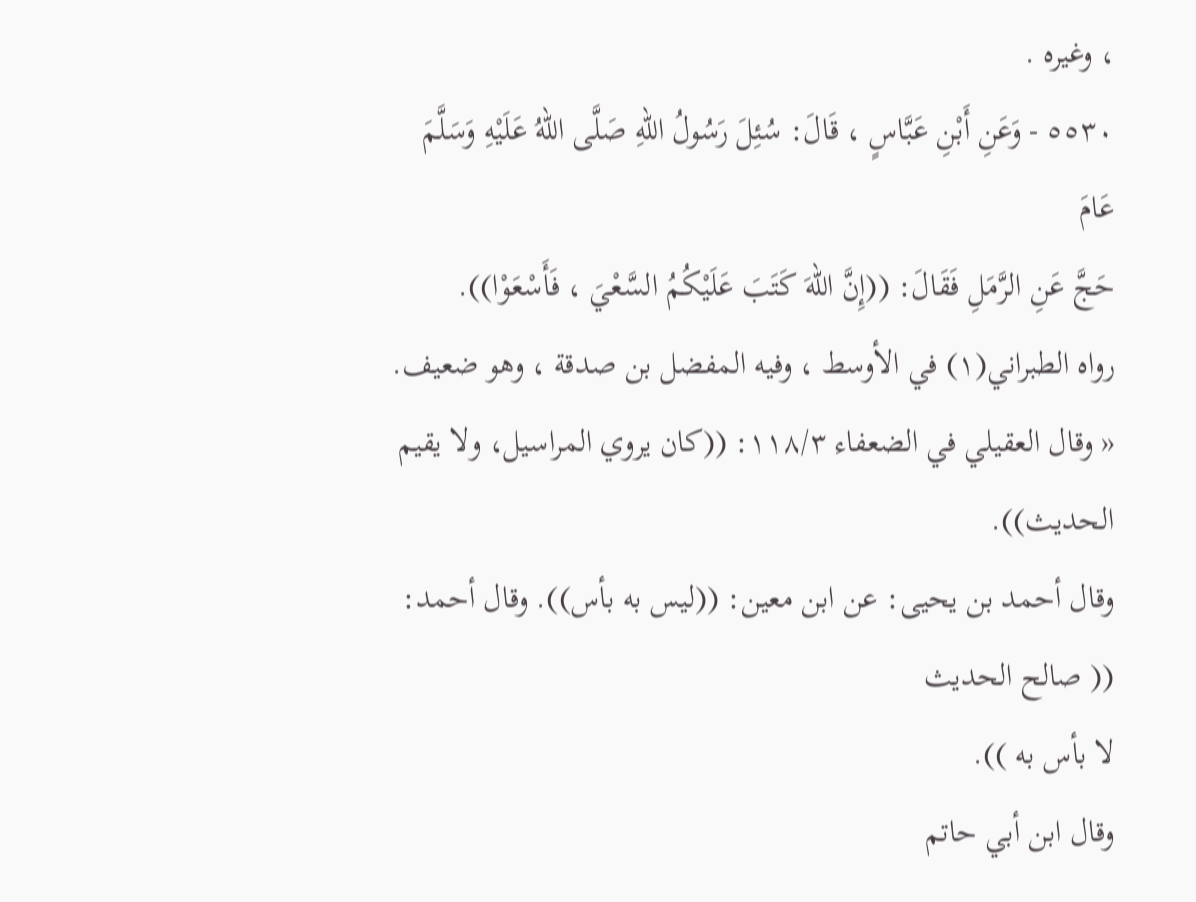، وغيره .
٥٥٣٠ - وَعَنِ أَبْنِ عَبَّاسٍ ، قَالَ: سُئِلَ رَسُولُ اللهِ صَلَّى اللهُ عَلَيْهِ وَسَلَّمَ عَامَ
حَجَّ عَنِ الرَّمَلِ فَقَالَ: ((إِنَّ اللهَ كَتَبَ عَلَيْكُمُ السَّعْيَ ، فَأَسْعَوْا)).
رواه الطبراني(١) في الأوسط ، وفيه المفضل بن صدقة ، وهو ضعيف.
« وقال العقيلي في الضعفاء ١١٨/٣: ((كان يروي المراسيل، ولا يقيم الحديث)).
وقال أحمد بن يحيى: عن ابن معين: ((ليس به بأس)). وقال أحمد: (( صالح الحديث
لا بأس به )).
وقال ابن أبي حاتم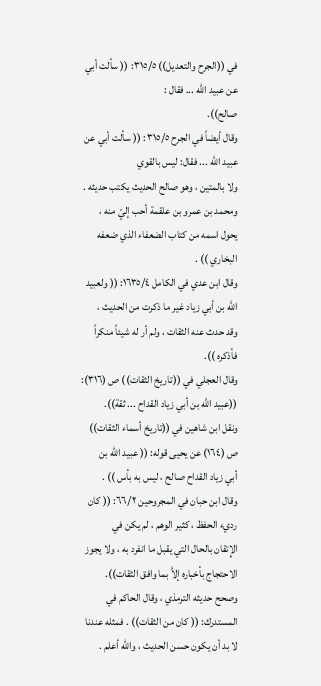في ((الجرح والتعديل)) ٣١٥/٥: (( سألت أبي عن عبيد الله ... فقال :
صالح)).
وقال أيضاً في الجرح ٣١٥/٥: (( سألت أبي عن عبيد الله ... فقال: ليس بالقوي
ولا بالمتين ، وهو صالح الحديث يكتب حديثه . ومحمد بن عمرو بن علقمة أحب إليّ منه ،
يحول اسمه من كتاب الضعفاء الذي ضعفه البخاري )) .
وقال ابن عدي في الكامل ١٦٣٥/٤: (( ولعبيد الله بن أبي زياد غير ما ذكرت من الحديث ،
وقد حدث عنه الثقات ، ولم أر له شيئاً منكراً فأذكره )).
وقال العجلي في ((تاريخ الثقات)) ص (٣١٦): ((عبيد الله بن أبي زياد القداح ... ثقة)).
ونقل ابن شاهين في ((تاريخ أسماء الثقات)) ص (١٦٤) عن يحيى قوله: (( عبيد الله بن
أبي زياد القداح صالح ، ليس به بأس )) .
وقال ابن حبان في المجروحين ٦٦/٢: (( كان رديء الحفظ ، كثير الوهم ، لم يكن في
الإِتقان بالحال التي يقبل ما انفرد به ، ولا يجوز الاحتجاج بأخباره إلاَّ بما وافق الثقات)).
وصحح حديثه الترمذي ، وقال الحاكم في المستدرك: (( كان من الثقات)) . فمثله عندنا
لا بد أن يكون حسن الحديث ، والله أعلم .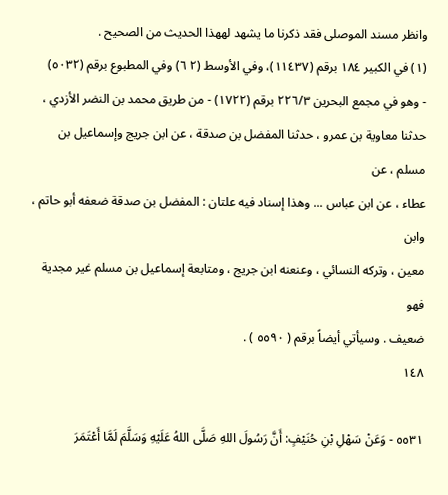وانظر مسند الموصلى فقد ذكرنا ما يشهد لههذا الحديث من الصحيح .
(١) في الكبير ١٨٤ برقم (١١٤٣٧)، وفي الأوسط (٢ ٦) وفي المطبوع برقم (٥٠٣٢)
- وهو في مجمع البحرين ٢٢٦/٣ برقم (١٧٢٢) - من طريق محمد بن النضر الأزدي ،
حدثنا معاوية بن عمرو ، حدثنا المفضل بن صدقة ، عن ابن جريج وإسماعيل بن مسلم ، عن
عطاء ، عن ابن عباس ... وهذا إسناد فيه علتان : المفضل بن صدقة ضعفه أبو حاتم ، وابن
معين ، وتركه النسائي ، وعنعنه ابن جريج ، ومتابعة إسماعيل بن مسلم غير مجدية فهو
ضعيف . وسيأتي أيضاً برقم ( ٥٥٩٠ ) .
١٤٨

٥٥٣١ - وَعَنْ سَهْلِ بْنِ حُنَيْفٍ: أَنَّ رَسُولَ اللهِ صَلَّى اللهُ عَلَيْهِ وَسَلَّمَ لَمَّا أَعْتَمَرَ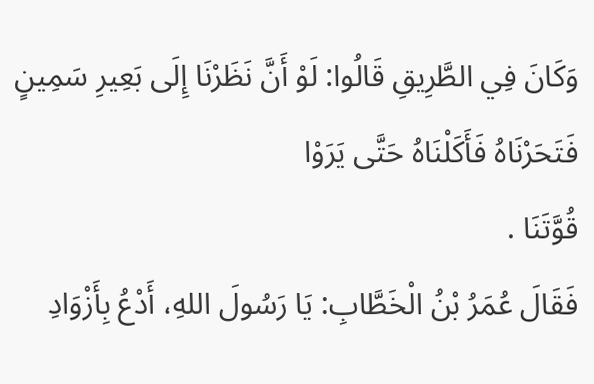وَكَانَ فِي الطَّرِيقِ قَالُوا: لَوْ أَنَّ نَظَرْنَا إِلَى بَعِيرِ سَمِينٍ فَتَحَرْنَاهُ فَأَكَلْنَاهُ حَتَّى يَرَوْا
قُوَّتَنَا .
فَقَالَ عُمَرُ بْنُ الْخَطَّابِ: يَا رَسُولَ اللهِ، أَدْعُ بِأَزْوَادِ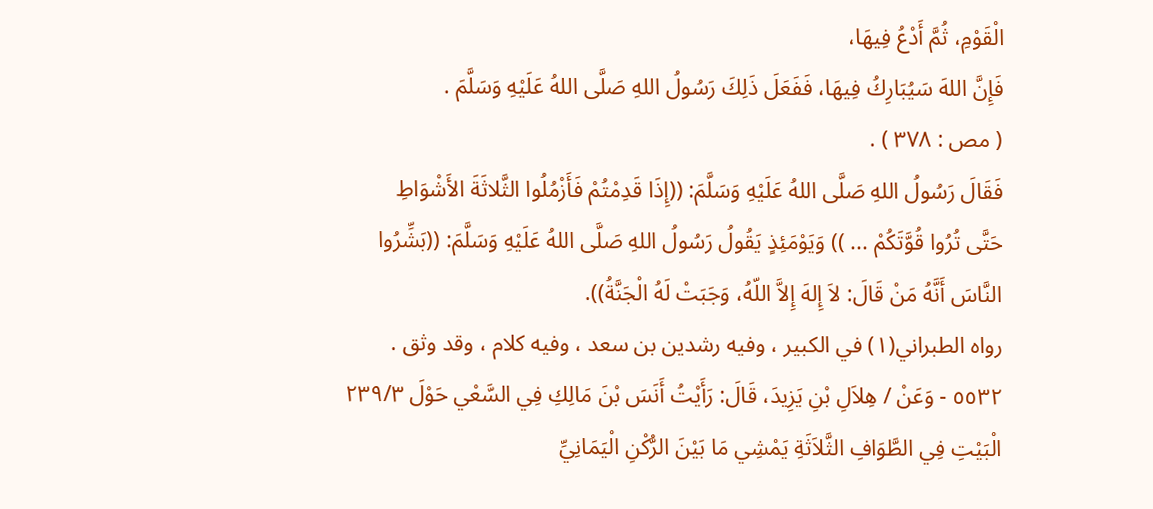الْقَوْمِ، ثُمَّ أَدْعُ فِيهَا،
فَإِنَّ اللهَ سَيُبَارِكُ فِيهَا، فَفَعَلَ ذَلِكَ رَسُولُ اللهِ صَلَّى اللهُ عَلَيْهِ وَسَلَّمَ .
( مص : ٣٧٨ ) .
فَقَالَ رَسُولُ اللهِ صَلَّى اللهُ عَلَيْهِ وَسَلَّمَ: ((إِذَا قَدِمْتُمْ فَأَزْمُلُوا الثَّلاثَةَ الأَشْوَاطِ
حَتَّى تُرُوا قُوَّتَكُمْ ... )) وَيَوْمَئِذٍ يَقُولُ رَسُولُ اللهِ صَلَّى اللهُ عَلَيْهِ وَسَلَّمَ: ((بَشِّرُوا
النَّاسَ أَنَّهُ مَنْ قَالَ: لاَ إِلهَ إِلاَّ اللّهُ، وَجَبَتْ لَهُ الْجَنَّةُ)).
رواه الطبراني(١) في الكبير ، وفيه رشدين بن سعد ، وفيه كلام ، وقد وثق .
٥٥٣٢ - وَعَنْ / هِلاَلِ بْنِ يَزِيدَ، قَالَ: رَأَيْتُ أَنَسَ بْنَ مَالِكِ فِي السَّعْي حَوْلَ ٢٣٩/٣
الْبَيْتِ فِي الطَّوَافِ الثَّلاَثَةِ يَمْشِي مَا بَيْنَ الرُّكْنِ الْيَمَانِيِّ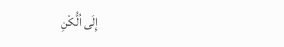إِلَى اُلُّكْنِ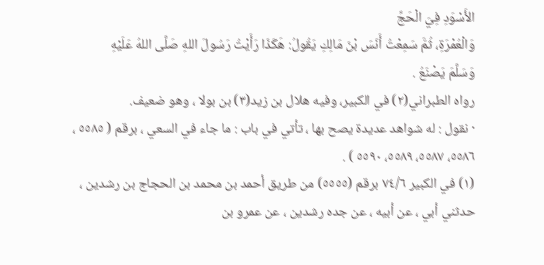الأَسْوَدِ فِيَ الْحَجِّ
وَالْعُمْرَةِ، ثُمَّ سَمِعْتُ أَنَسَ بْنَ مَالِكِ يَقُولُ: هَكَذَا رَأَيْتُ رَسُولَ اللهِ صَلَّى اللهُ عَلَيْهِ
وَسَلَّمَ يَصْنَعُ .
رواه الطبراني(٢) في الكبير، وفيه هلال بن زيد(٣) بن بولا ، وهو ضعيف.
· نقول : له شواهد عديدة يصح بها ، تأتي في باب : ما جاء في السعي ، برقم ( ٥٥٨٥ ،
٥٥٨٦، ٥٥٨٧، ٥٥٨٩، ٥٥٩٠ ) .
(١) في الكبير ٧٤/٦ برقم (٥٥٥٥) من طريق أحمد بن محمد بن الحجاج بن رشدين ،
حدثني أبي ، عن أبيه ، عن جده رشدين ، عن عمرو بن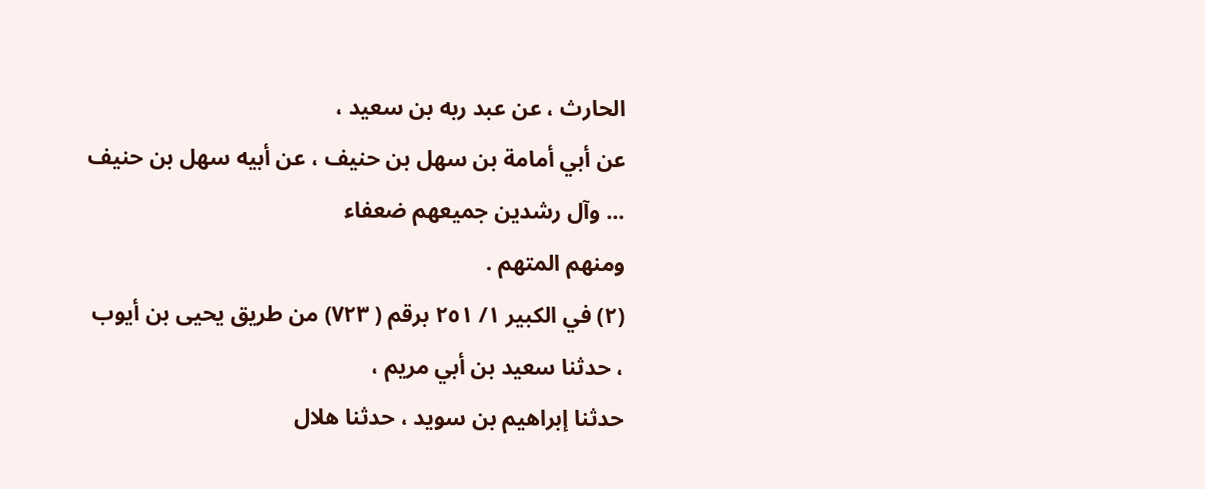الحارث ، عن عبد ربه بن سعيد ،
عن أبي أمامة بن سهل بن حنيف ، عن أبيه سهل بن حنيف ... وآل رشدين جميعهم ضعفاء
ومنهم المتهم .
(٢) في الكبير ١/ ٢٥١ برقم ( ٧٢٣) من طريق يحيى بن أيوب ، حدثنا سعيد بن أبي مريم ،
حدثنا إبراهيم بن سويد ، حدثنا هلال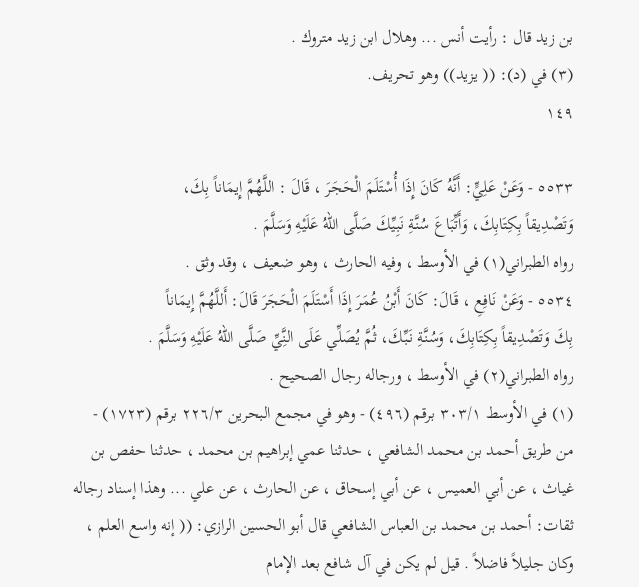بن زيد قال : رأيت أنس ... وهلال ابن زيد متروك .
(٣) في (د): (( يزيد)) وهو تحريف.
١٤٩

٥٥٣٣ - وَعَنْ عَلِيٍّ: أَنَّهُ كَانَ إِذَا أُسْتَلَمَ الْحَجَرَ ، قَالَ : اللَّهُمَّ إِيمَاناً بِكَ،
وَتَصْدِيقاً بِكِتَابِكَ، وَأَتِّبَاعَ سُنَّةِ نَبِيِّكَ صَلَّى اللهُ عَلَيْهِ وَسَلَّمَ .
رواه الطبراني(١) في الأوسط ، وفيه الحارث ، وهو ضعيف ، وقد وثق .
٥٥٣٤ - وَعَنْ نَافِعِ ، قَالَ: كَانَ أَبْنُ عُمَرَ إِذَا أَسْتَلَمَ الْحَجَرَ قَالَ: أَللَّهُمَّ إِيمَاناً
بِكَ وَتَصْدِيقاً بِكِتَابِكَ، وَسُنَّةِ نَبِّكَ، ثُمَّ يُصَلِّي عَلَى النَِّيِّ صَلَّى اللهُ عَلَيْهِ وَسَلَّمَ .
رواه الطبراني(٢) في الأوسط ، ورجاله رجال الصحيح .
(١) في الأوسط ٣٠٣/١ برقم (٤٩٦) - وهو في مجمع البحرين ٢٢٦/٣ برقم (١٧٢٣) -
من طريق أحمد بن محمد الشافعي ، حدثنا عمي إبراهيم بن محمد ، حدثنا حفص بن
غياث ، عن أبي العميس ، عن أبي إسحاق ، عن الحارث ، عن علي ... وهذا إسناد رجاله
ثقات: أحمد بن محمد بن العباس الشافعي قال أبو الحسين الرازي: (( إنه واسع العلم ،
وكان جليلاً فاضلاً . قيل لم يكن في آل شافع بعد الإمام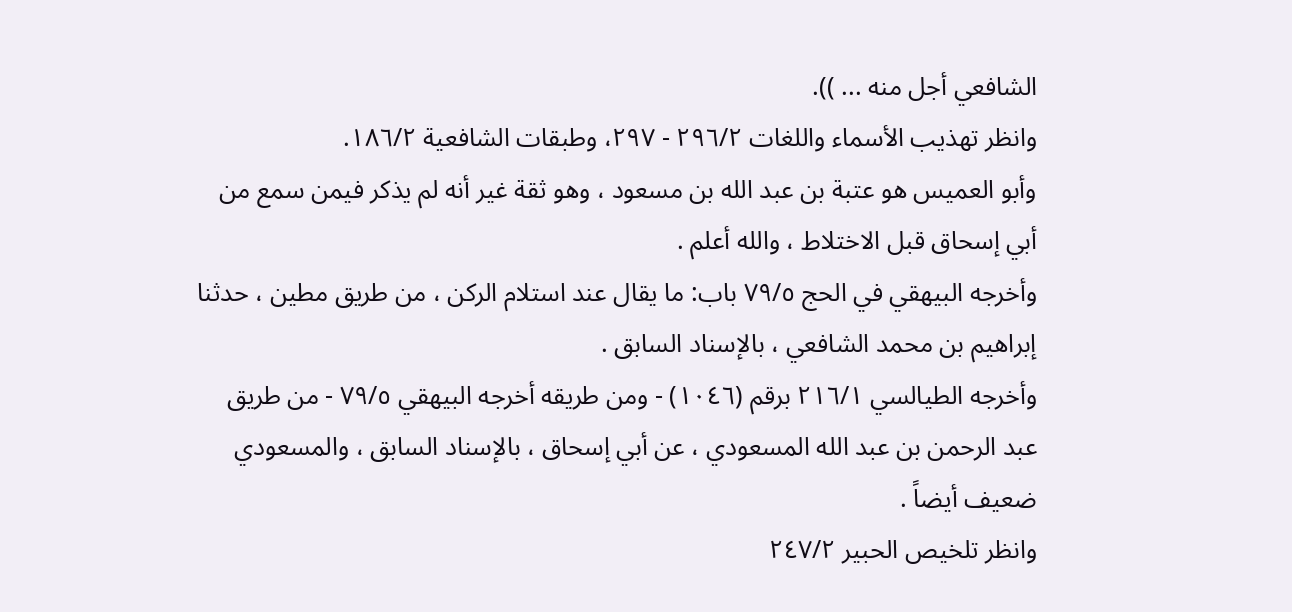الشافعي أجل منه ... )).
وانظر تهذيب الأسماء واللغات ٢٩٦/٢ - ٢٩٧، وطبقات الشافعية ١٨٦/٢.
وأبو العميس هو عتبة بن عبد الله بن مسعود ، وهو ثقة غير أنه لم يذكر فيمن سمع من
أبي إسحاق قبل الاختلاط ، والله أعلم .
وأخرجه البيهقي في الحج ٧٩/٥ باب: ما يقال عند استلام الركن ، من طريق مطين ، حدثنا
إبراهيم بن محمد الشافعي ، بالإسناد السابق .
وأخرجه الطيالسي ٢١٦/١ برقم (١٠٤٦) - ومن طريقه أخرجه البيهقي ٧٩/٥ - من طريق
عبد الرحمن بن عبد الله المسعودي ، عن أبي إسحاق ، بالإسناد السابق ، والمسعودي
ضعيف أيضاً .
وانظر تلخيص الحبير ٢٤٧/٢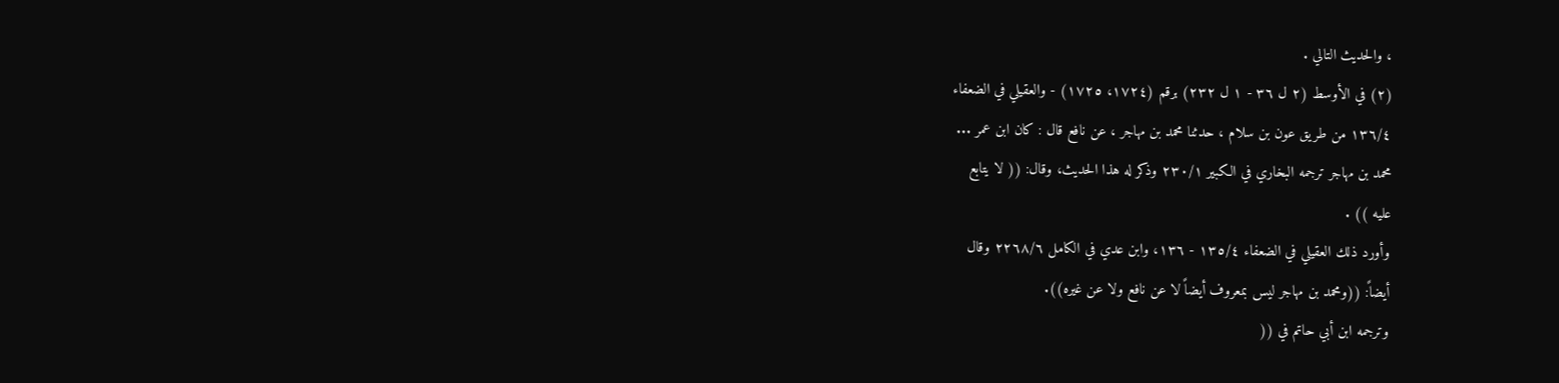، والحديث التالي .
(٢) في الأوسط (٢ ل ٣٦ - ١ ل ٢٣٢) برقم (١٧٢٤، ١٧٢٥) - والعقيلي في الضعفاء
١٣٦/٤ من طريق عون بن سلام ، حدثنا محمد بن مهاجر ، عن نافع قال : كان ابن عمر ...
محمد بن مهاجر ترجمه البخاري في الكبير ٢٣٠/١ وذكر له هذا الحديث، وقال: (( لا يتابع
عليه )) .
وأورد ذلك العقيلي في الضعفاء ١٣٥/٤ - ١٣٦، وابن عدي في الكامل ٢٢٦٨/٦ وقال
أيضاً: ((ومحمد بن مهاجر ليس بمعروف أيضاً لا عن نافع ولا عن غيره)).
وترجمه ابن أبي حاتم في ((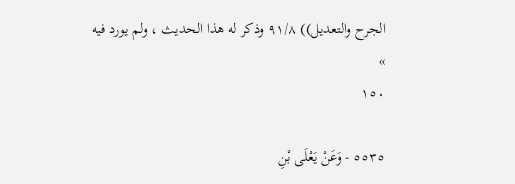الجرح والتعديل)) ٩١/٨ وذكر له هذا الحديث ، ولم يورد فيه »
١٥٠

٥٥٣٥ - وَعَنْ يَعْلَى بْنِ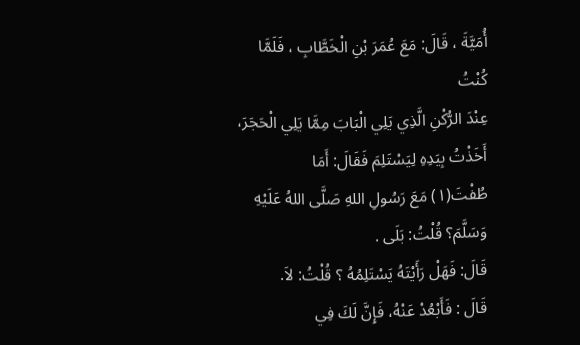أُمَيَّةَ ، قَالَ: مَعَ عُمَرَ بْنِ الْخَطَّابِ ، فَلَمَّا كُنْتُ
عِنْدَ الرُّكْنِ الَّذِي يَلِي الْبَابَ مِمَّا يَلِي الْحَجَرَ، أَخَذْتُ بِيَدِهِ لِيَسْتَلِمَ فَقَالَ: أَمَا
طُفْتَ(١) مَعَ رَسُولِ اللهِ صَلَّى اللهُ عَلَيْهِ وَسَلَّمَ؟ قُلْتُ: بَلَى .
قَالَ: فَهَلْ رَأَيْتَهُ يَسْتَلِمُهُ ؟ قُلْتُ: لاَ.
قَالَ : فَأَبْعُدْ عَنْهُ، فَإِنَّ لَكَ فِي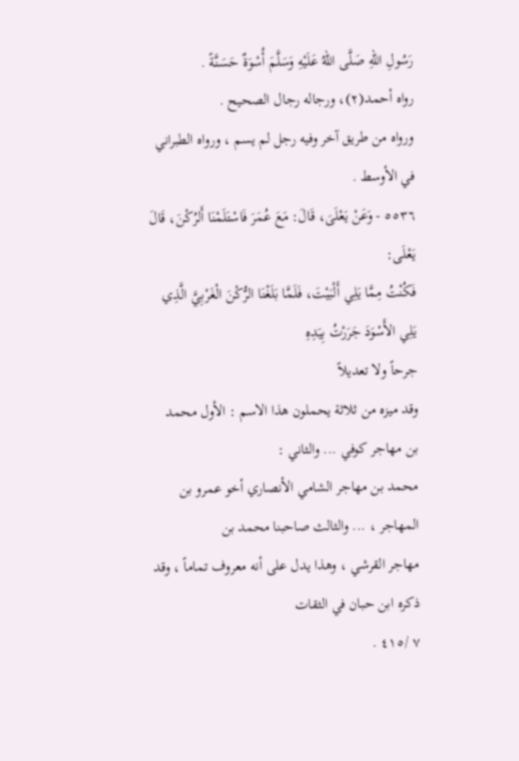رَسُولِ اللهِ صَلَّى اللهُ عَلَيْهِ وَسَلَّمَ أُسْوَةٌ حَسَنَّةً .
رواه أحمد(٢)، ورجاله رجال الصحيح .
ورواه من طريق آخر وفيه رجل لم يسم ، ورواه الطبراني في الأوسط .
٥٥٣٦ - وَعَنْ يَعْلَىَ، قَالَ: مَعَ عُمَرَ فَاسْتَلَمْنَا أَلرُكْنَ، قَالَ يَعْلَى:
فَكُنْتُ مِمَّا يَلِي أَلْبَيْتَ، فَلَمَّا بَلَغْنَا الرُّكْنَ الْغَرْبِيَّ الَّذِي يَلِي الأَسْوَدَ جَرَرْتُ بِيَدِهِ
جرحاً ولا تعدیلاً
وقد ميزه من ثلاثة يحملون هذا الاسم : الأول محمد بن مهاجر كوفي ... والثاني :
محمد بن مهاجر الشامي الأنصاري أخو عمرو بن المهاجر ، ... والثالث صاحبنا محمد بن
مهاجر القرشي ، وهذا يدل على أنه معروف تماماً ، وقد ذكره ابن حبان في الثقات
٧ /٤١٥ .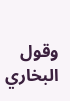وقول البخاري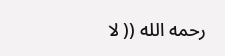رحمه الله (( لا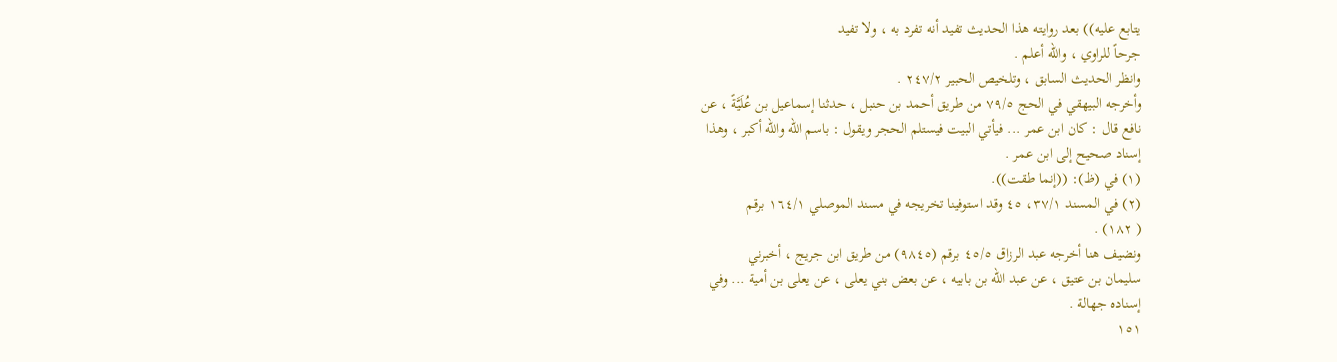يتابع عليه)) بعد روايته هذا الحديث تفيد أنه تفرد به ، ولا تفيد
جرحاً للراوي ، والله أعلم .
وانظر الحديث السابق ، وتلخيص الحبير ٢٤٧/٢ .
وأخرجه البيهقي في الحج ٧٩/٥ من طريق أحمد بن حنبل ، حدثنا إسماعيل بن عُلَيَّةً ، عن
نافع قال : كان ابن عمر ... فيأتي البيت فيستلم الحجر ويقول : باسم الله والله أكبر ، وهذا
إسناد صحيح إلى ابن عمر .
(١) في (ظ): ((إنما طقت)).
(٢) في المسند ٣٧/١، ٤٥ وقد استوفينا تخريجه في مسند الموصلي ١٦٤/١ برقم
( ١٨٢) .
ونضيف هنا أخرجه عبد الرزاق ٤٥/٥ برقم (٩٨٤٥) من طريق ابن جريج ، أخبرني
سليمان بن عتيق ، عن عبد الله بن بابيه ، عن بعض بني يعلى ، عن يعلى بن أمية ... وفي
إسناده جهالة .
١٥١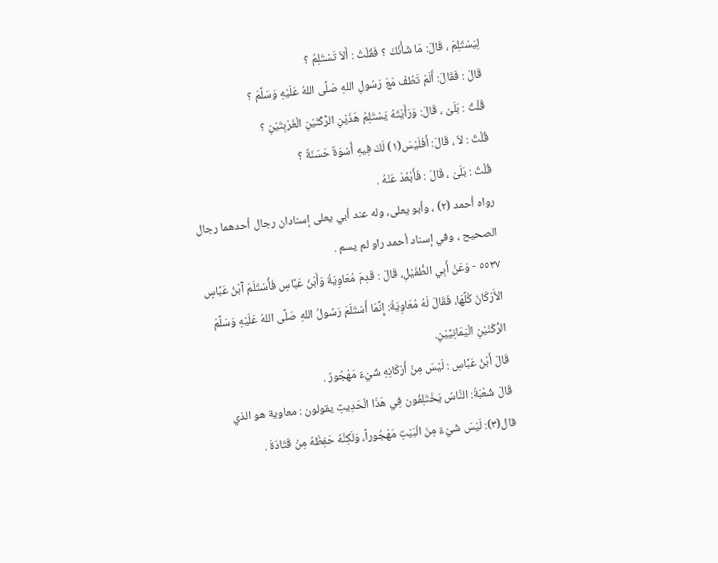لِيَسْتَلِمَ ، قَالَ: مَا شَأْنُكَ ؟ فَقُلْتُ : أَلاَ تَسْتَلِمُ ؟
قَالَ : فَقَالَ: أَلَمْ تَطُفْ مَعَ رَسُولِ اللهِ صَلَّى اللهُ عَلَيْهِ وَسَلَّمَ ؟
قُلْتُ : بَلَىْ ، قَالَ: وَرَأَيْتَهُ يَسْتَلِمُ هَذَيْنِ الرُّكْنَيْنِ الْغَرْبِتَيْنِ ؟
قُلْتُ : لاَ ، قَالَ: أَفَلَيْسَ(١) لَكَ فِيهِ أُسْوَةٌ حَسَنَةٌ ؟
قُلْتُ : بَلَىْ ، قَالَ : فَأَبْعُدْ عَنْهُ .
رواه أحمد (٢) ، وأبو يعلى، وله عند أبي يعلى إسنادان رجال أحدهما رجال
الصحيح ، وفي إسناد أحمد راو لم يسم .
٥٥٣٧ - وَعَنْ أَبِي الطُّفَيْلِ، قَالَ : قَدِمَ مُعَاوِيَةُ وَأَبْنُ عَبَّاسِ فَأُسْتَلَمَ آَبْنُ عَبَّاسٍ
الأَرْكَانَ كُلَّهَا، فَقَالَ لَهُ مُعَاوِيَةُ: إِنَّمَا أَسْتَلَمَ رَسُولُ اللهِ صَلَّى اللهُ عَلَيْهِ وَسَلَّمَ
الرُّكْنَيْنِ الْيَمَانِيَّيْنِ.
قَالَ أَبْنُ عَبَّاسِ : لَيْسَ مِنْ أَرْكَانِهِ شَيْءٌ مَهْجُورٌ .
قَالَ شُعْبَةُ: النَّاسُ يَخْتَلِفُون فِي هَذَا الْحَدِيثِ يقولون : معاوية هو الذي
قال(٣): لَيْسَ شَيْءٌ مِنَ الْبَيْتِ مَهْجُوراً، وَلَكِنَّهُ حَفِظَهُ مِنْ قَتَادَةَ .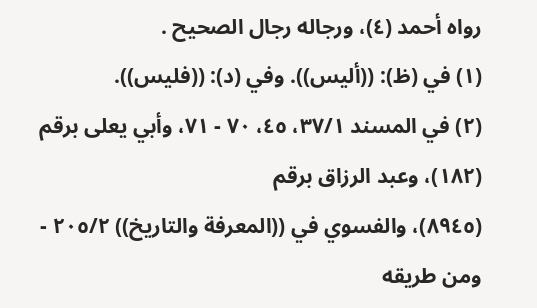رواه أحمد (٤)، ورجاله رجال الصحيح .
(١) في (ظ): ((أليس)). وفي (د): ((فليس)).
(٢) في المسند ٣٧/١، ٤٥، ٧٠ - ٧١، وأبي يعلى برقم (١٨٢)، وعبد الرزاق برقم
(٨٩٤٥)، والفسوي في ((المعرفة والتاريخ)) ٢٠٥/٢ - ومن طريقه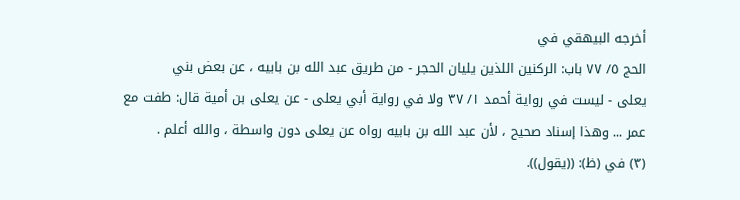أخرجه البيهقي في
الحج ٥/ ٧٧ باب: الركنين اللذين يليان الحجر - من طريق عبد الله بن بابيه ، عن بعض بني
يعلى - ليست في رواية أحمد ١/ ٣٧ ولا في رواية أبي يعلى - عن يعلى بن أمية قال: طفت مع
عمر ... وهذا إسناد صحيح ، لأن عبد الله بن بابيه رواه عن يعلى دون واسطة ، والله أعلم .
(٣) في (ظ): ((يقول)).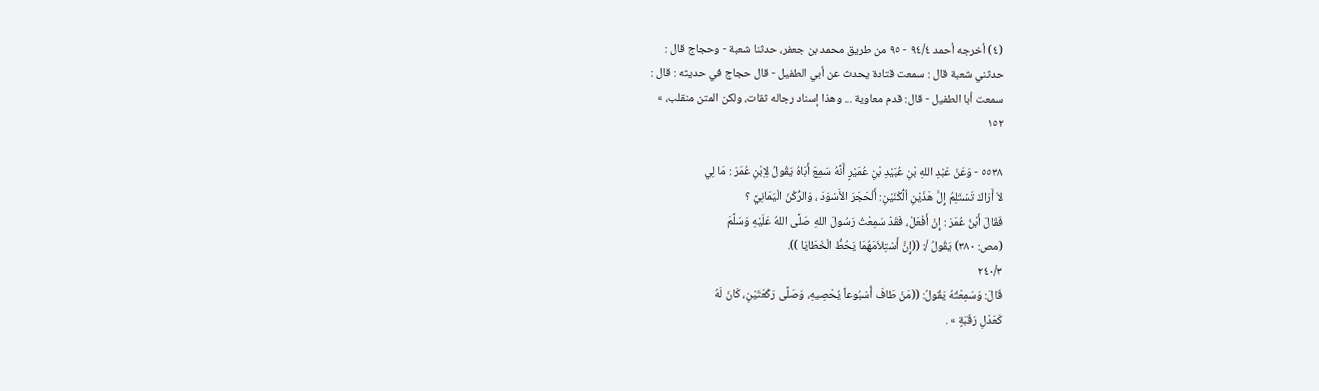(٤) أخرجه أحمد ٩٤/٤ - ٩٥ من طريق محمد بن جعفر، حدثنا شعبة - وحجاج قال :
حدثني شعبة قال : سمعت قتادة يحدث عن أبي الطفيل - قال حجاج في حديثه : قال :
سمعت أبا الطفيل - قال: قدم معاوية ... وهذا إسناد رجاله ثقات، ولكن المتن منقلب، »
١٥٢

٥٥٣٨ - وَعَنْ عَبْدِ اللهِ بْنِ عُبَيْدِ بْنِ عُمَيْرٍ أَنَّهُ سَمِعَ أَبَاهُ يَقُولُ لِاِبْنِ عُمَرَ : مَا لِي
لاَ أَرَاكَ تَسْتَلِمُ إِلَّ هَذَيْنِ اُلُّكْنَيْنِ: أَلْحَجَرَ الأَسْوَدَ ، وَالرُّكْنَ الْيَمَانِيَّ ؟
فَقَالَ أَبْنُ عُمَرَ : إِنْ أَفْعَلْ، فَقَدْ سَمِعْتُ رَسُولَ اللهِ صَلَّى اللهُ عَلَيْهِ وَسَلَّمَ
(مص: ٣٨٠) يَقُولُ /: ((إِنَّ أَسْتِلاَمَهُمَا يَحُطُّ الْخَطَايَا )).
٢٤٠/٣
قَالَ: وَسَمِعْتُهُ يَقُولُ: ((مَنْ طَافَ أُسْبُوعاً يُحْصِيهِ، وَصَلَّى رَكْعَتَيْنِ، كَانَ لَهُ
کَعَدْلِ رَقَبَةٍ » .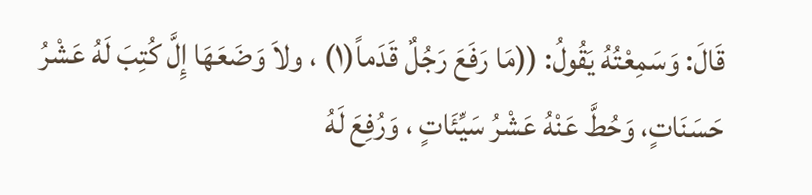قَالَ: وَسَمِعْتُهُ يَقُولُ: ((مَا رَفَعَ رَجُلٌ قَدَماً(١) ، ولاَ وَضَعَهَا إِلَّ كُتِبَ لَهُ عَشْرُ
حَسَنَاتٍ، وَحُطَّ عَنْهُ عَشْرُ سَيِّئَاتٍ ، وَرُفِعَ لَهُ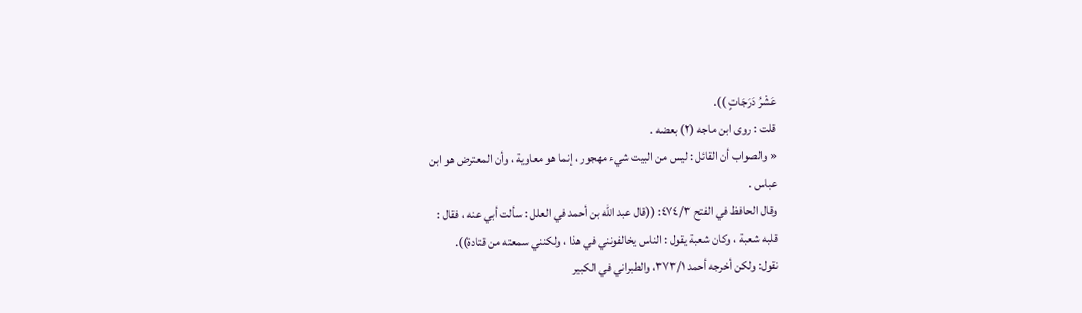عَشْرُ دَرَجَاتٍ )).
قلت : روى ابن ماجه (٢) بعضه .
« والصواب أن القائل : ليس من البيت شيء مهجور ، إنما هو معاوية ، وأن المعترض هو ابن
عباس .
وقال الحافظ في الفتح ٤٧٤/٣: ((قال عبد الله بن أحمد في العلل : سألت أبي عنه ، فقال :
قلبه شعبة ، وكان شعبة يقول : الناس يخالفونني في هذا ، ولكنني سمعته من قتادة)).
نقول: ولكن أخرجه أحمد ٣٧٣/١، والطبراني في الكبير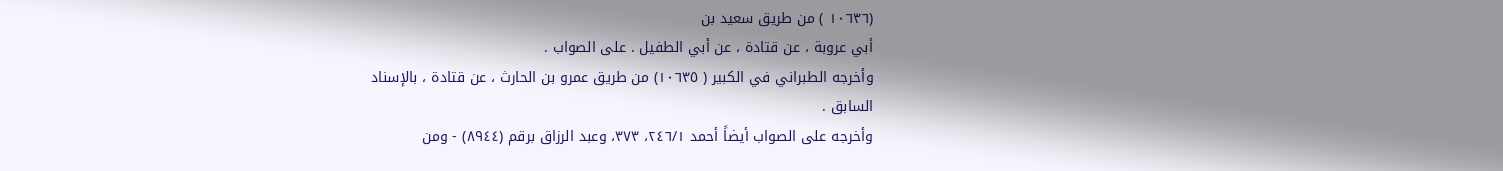(١٠٦٣٦ ) من طريق سعيد بن
أبي عروبة ، عن قتادة ، عن أبي الطفيل . على الصواب .
وأخرجه الطبراني في الكبير ( ١٠٦٣٥) من طريق عمرو بن الحارث ، عن قتادة ، بالإسناد
السابق .
وأخرجه على الصواب أيضاً أحمد ٢٤٦/١، ٣٧٣، وعبد الرزاق برقم (٨٩٤٤) - ومن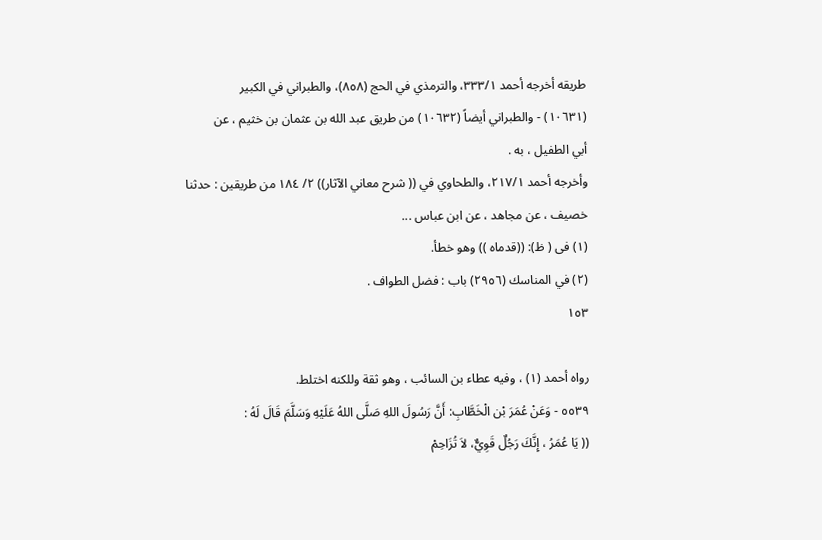طريقه أخرجه أحمد ٣٣٣/١، والترمذي في الحج (٨٥٨)، والطبراني في الكبير
(١٠٦٣١) - والطبراني أيضاً (١٠٦٣٢) من طريق عبد الله بن عثمان بن خثيم ، عن
أبي الطفيل ، به .
وأخرجه أحمد ٢١٧/١، والطحاوي في (( شرح معاني الآثار)) ٢/ ١٨٤ من طريقين : حدثنا
خصيف ، عن مجاهد ، عن ابن عباس ...
(١) فى ( ظ): ((قدماه )) وهو خطأ.
(٢) في المناسك (٢٩٥٦) باب : فضل الطواف .
١٥٣

رواه أحمد (١) ، وفيه عطاء بن السائب ، وهو ثقة وللكنه اختلط.
٥٥٣٩ - وَعَنْ عُمَرَ بْن الْخَطَّابِ: أَنَّ رَسُولَ اللهِ صَلَّى اللهُ عَلَيْهِ وَسَلَّمَ قَالَ لَهُ :
(( يَا عُمَرُ ، إِنَّكَ رَجُلٌ قَوِيٌّ، لاَ تُزَاحِمْ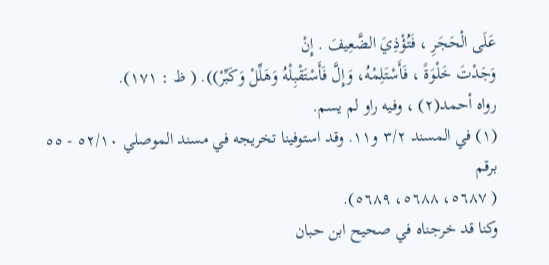عَلَى الْحَجَرِ ، فَتُؤْذِيَ الضَّعِيفَ . إِنْ
وَجَدْتَ خَلْوَةً ، فَأَسْتَلِمْهُ، وَإِلَّ فَأَسْتَقْبِلْهُ وَهَلِّلْ وَكَبِّرْ)). ( ظ : ١٧١).
رواه أحمد(٢) ، وفيه راو لم يسم.
(١) في المسند ٣/٢ و١١. وقد استوفينا تخريجه في مسند الموصلي ٥٢/١٠ - ٥٥ برقم
( ٥٦٨٧، ٥٦٨٨، ٥٦٨٩).
وكنا قد خرجناه في صحيح ابن حبان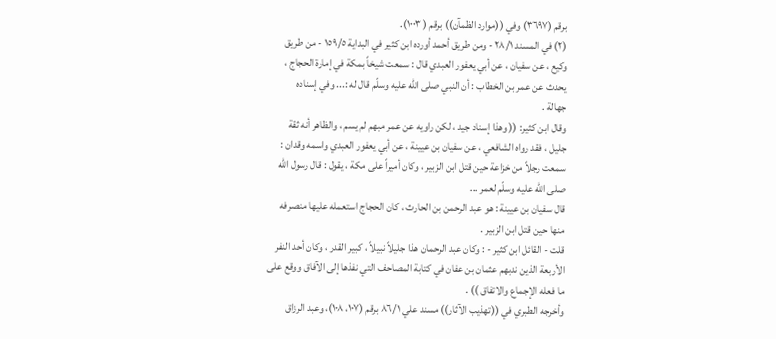برقم (٣٦٩٧) وفي ((موارد الظمآن)) برقم ( ١٠٠٣).
(٢) في المسند ٢٨/١ - ومن طريق أحمد أورده ابن كثير في البداية ١٥٩/٥ - من طريق
وكيع ، عن سفيان ، عن أبي يعفور العبدي قال : سمعت شيخاً بمكة في إمارة الحجاج ،
يحدث عن عمر بن الخطاب : أن النبي صلى الله عليه وسلّم قال له :... وفي إسناده
جهالة .
وقال ابن كثير: (( وهذا إسناد جيد ، لكن راويه عن عمر مبهم لم يسم ، والظاهر أنه ثقة
جليل ، فقد رواه الشافعي ، عن سفيان بن عيينة ، عن أبي يعفور العبدي واسمه وقدان :
سمعت رجلاً من خزاعة حين قتل ابن الزبير ، وكان أميراً على مكة ، يقول : قال رسول الله
صلى الله عليه وسلّم لعمر ...
قال سفيان بن عيينة : هو عبد الرحمن بن الحارث ، كان الحجاج استعمله عليها منصرفه
منها حين قتل ابن الزبير .
قلت - القائل ابن كثير - : وكان عبد الرحمان هذا جليلاً نبيلاً ، كبير القدر ، وكان أحد النفر
الأربعة الذين ندبهم عثمان بن عفان في كتابة المصاحف التي نفذها إلى الآفاق ووقع على
ما فعله الإجماع والاتفاق )) .
وأخرجه الطبري في ((تهذيب الآثار)) مسند علي ٨٦/١ برقم (١٠٧، ١٠٨)، وعبد الرزاق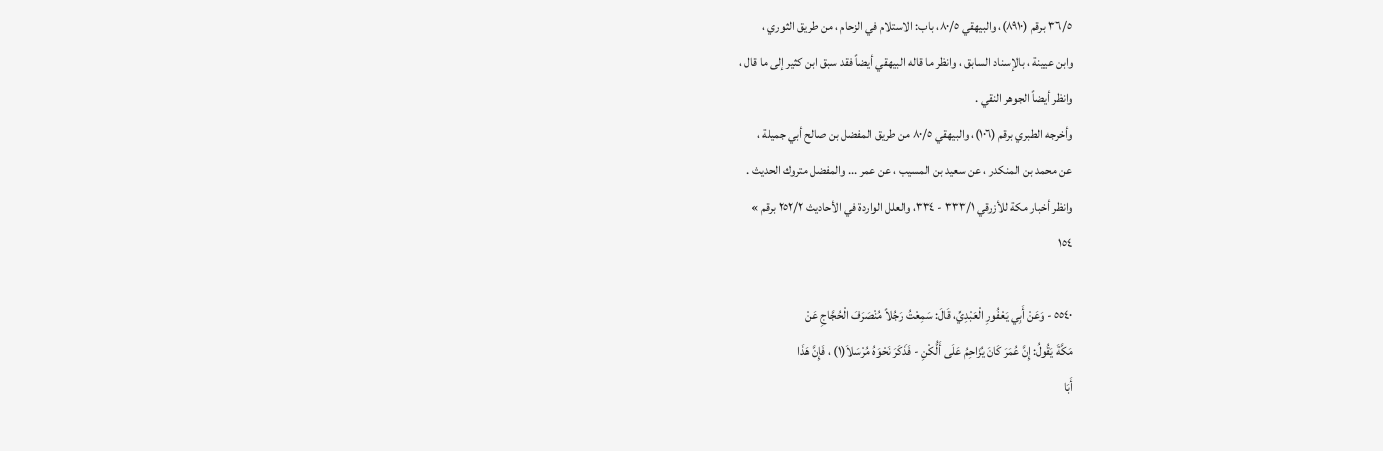٣٦/٥ برقم (٨٩١٠)، والبيهقي ٨٠/٥، باب: الاستلام في الزحام ، من طريق الثوري ،
وابن عيينة ، بالإسناد السابق ، وانظر ما قاله البيهقي أيضاً فقد سبق ابن كثير إلى ما قال ،
وانظر أيضاً الجوهر النقي .
وأخرجه الطبري برقم (١٠٦)، والبيهقي ٨٠/٥ من طريق المفضل بن صالح أبي جميلة ،
عن محمد بن المنكدر ، عن سعيد بن المسيب ، عن عمر ... والمفضل متروك الحديث .
وانظر أخبار مكة للأزرقي ٣٣٣/١ - ٣٣٤، والعلل الواردة في الأحاديث ٢٥٢/٢ برقم »
١٥٤

٥٥٤٠ - وَعَنْ أَبِي يَعْفُورِ الْعَبْدِيِّ، قَالَ: سَمِعْتُ رَجُلاً مُنْصَرَفَ الْحُجَّاجِ عَنْ
مَكَّةَ يَقُولُ: إِنَّ عُمَرَ كَانَ يُزَاحِمُ عَلَى أَلُّكْنِ - فَذَكَرَ نَحْوَهُ مُرْسَلاَ(١) ، فَإِنَّ هَذَا
أَبَا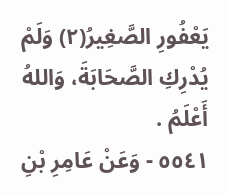يَعْفُورِ الصَّغِيرُ(٢) وَلَمْ يُدْرِكِ الصَّحَابَةَ، وَاللهُ أَعْلَمُ .
٥٥٤١ - وَعَنْ عَامِرِ بْنِ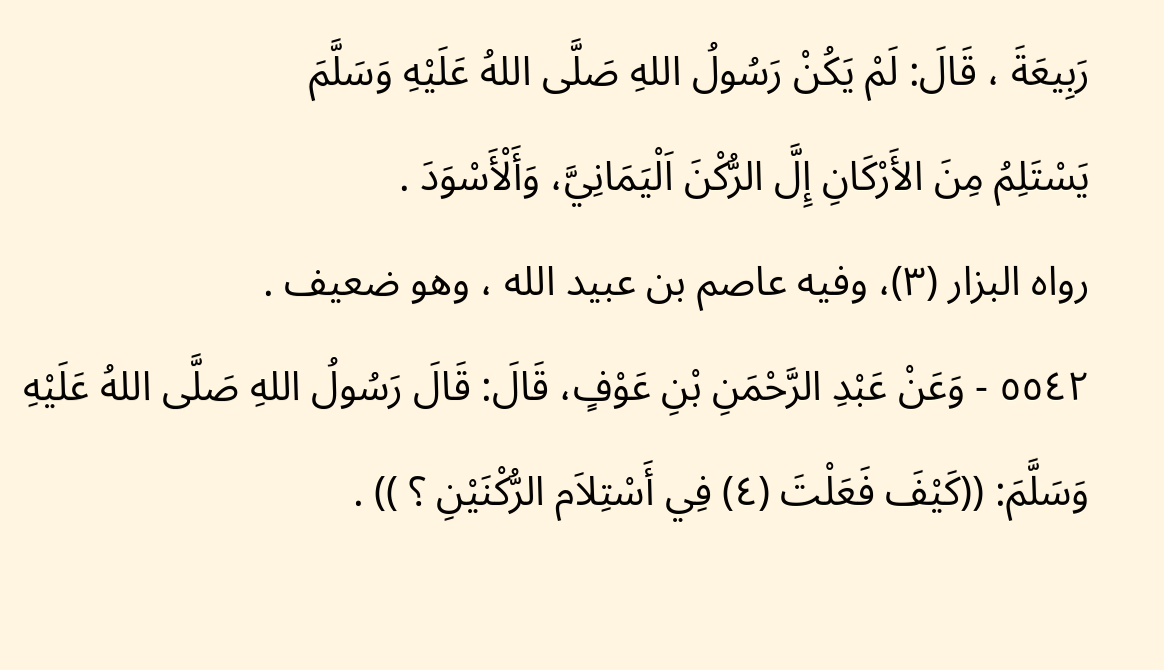رَبِيعَةَ ، قَالَ: لَمْ يَكُنْ رَسُولُ اللهِ صَلَّى اللهُ عَلَيْهِ وَسَلَّمَ
يَسْتَلِمُ مِنَ الأَرْكَانِ إِلَّ الرُّكْنَ اَلْيَمَانِيَّ، وَأَلْأَسْوَدَ .
رواه البزار (٣)، وفيه عاصم بن عبيد الله ، وهو ضعيف .
٥٥٤٢ - وَعَنْ عَبْدِ الرَّحْمَنِ بْنِ عَوْفٍ، قَالَ: قَالَ رَسُولُ اللهِ صَلَّى اللهُ عَلَيْهِ
وَسَلَّمَ: ((كَيْفَ فَعَلْتَ (٤) فِي أَسْتِلاَم الرُّكْنَيْنِ ؟ )) .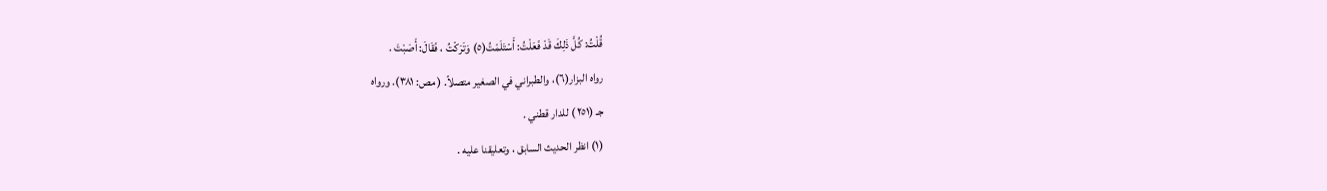قُلْتُ: كُلَّ ذَلِكَ قَدْ فَعَلْتُ: أَسْتَلَمْتُ(٥) وَتَرَكْتُ ، فَقَالَ: أَصَبْتَ .
رواه البزار(٦)، والطبراني في الصغير متصلاً. ( مص: ٣٨١). ورواه
جـ (٢٥١ ) للدار قطني .
(١) انظر الحديث السابق ، وتعليقنا عليه .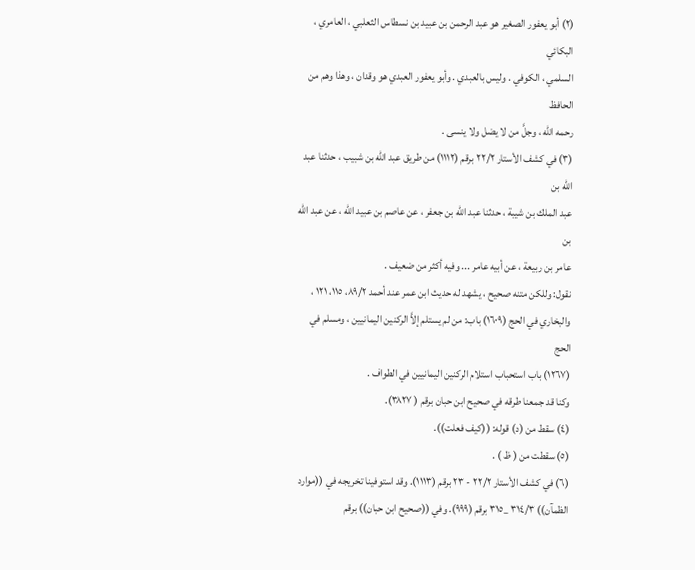(٢) أبو يعفور الصغير هو عبد الرحمن بن عبيد بن نسطاس الثعلبي ، العامري ، البكائي
السلمي ، الكوفي . وليس بالعبدي . وأبو يعفور العبدي هو وقدان ، وهذا وهم من الحافظ
رحمه الله ، وجلَّ من لا یضل ولا ينسى .
(٣) في كشف الأستار ٢٢/٢ برقم (١١١٢) من طريق عبد الله بن شبيب ، حدثنا عبد الله بن
عبد الملك بن شيبة ، حدثنا عبد الله بن جعفر ، عن عاصم بن عبيد الله ، عن عبد الله بن
عامر بن ربيعة ، عن أبيه عامر ... وفيه أكثر من ضعيف .
نقول: وللكن متنه صحيح ، يشهد له حديث ابن عمر عند أحمد ٨٩/٢، ١١٥، ١٢١ ،
والبخاري في الحج (١٦٠٩) باب: من لم يستلم إلاَّ الركنين اليمانيين ، ومسلم في الحج
(١٢٦٧) باب استحباب استلام الركنين اليمانيين في الطواف .
وكنا قد جمعنا طرقه في صحيح ابن حبان برقم ( ٣٨٢٧).
(٤) سقط من (د) قوله: ((كيف فعلت)).
(٥) سقطت من ( ظ ) .
(٦) في كشف الأستار ٢٢/٢ - ٢٣ برقم (١١١٣). وقد استوفينا تخريجه في ((موارد
الظمآن)) ٣١٤/٣ _٣١٥ برقم (٩٩٩). وفي ((صحيح ابن حبان)) برقم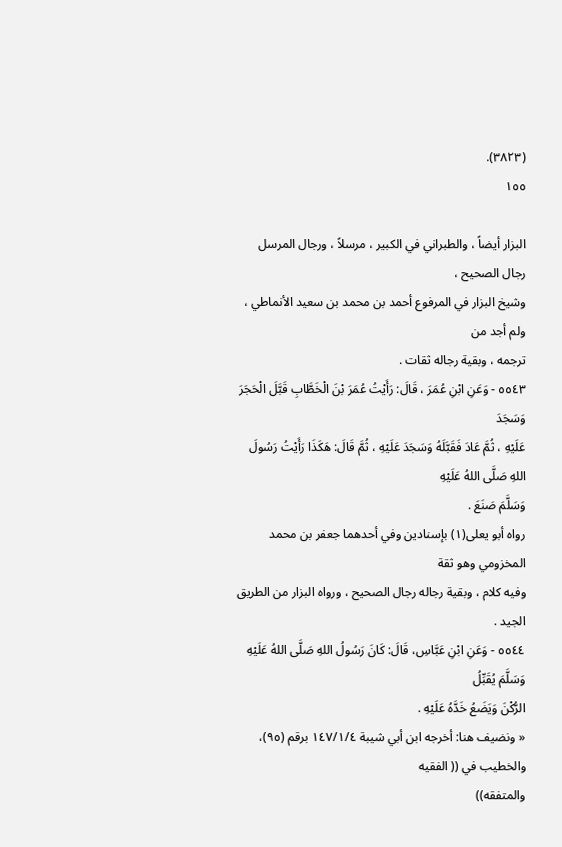(٣٨٢٣).
١٥٥

البزار أيضاً ، والطبراني في الكبير ، مرسلاً ، ورجال المرسل رجال الصحيح ،
وشيخ البزار في المرفوع أحمد بن محمد بن سعيد الأنماطي ، ولم أجد من
ترجمه ، وبقية رجاله ثقات .
٥٥٤٣ - وَعَنِ ابْنِ عُمَرَ ، قَالَ: رَأَيْتُ عُمَرَ بْنَ الْخَطَّابِ قَبَّلَ الْحَجَرَ وَسَجَدَ
عَلَيْهِ ، ثُمَّ عَادَ فَقَبَّلَهُ وَسَجَدَ عَلَيْهِ ، ثُمَّ قَالَ: هَكَذَا رَأَيْتُ رَسُولَ اللهِ صَلَّى اللهُ عَلَيْهِ
وَسَلَّمَ صَنَعَ .
رواه أبو يعلى(١) بإسنادين وفي أحدهما جعفر بن محمد المخزومي وهو ثقة
وفيه كلام ، وبقية رجاله رجال الصحيح ، ورواه البزار من الطريق الجيد .
٥٥٤٤ - وَعَنِ ابْنِ عَبَّاسِ، قَالَ: كَانَ رَسُولُ اللهِ صَلَّى اللهُ عَلَيْهِ وَسَلَّمَ يُقَبِّلُ
الرُّكْنَ وَيَضَعُ خَدَّهُ عَلَيْهِ .
« ونضيف هنا: أخرجه ابن أبي شيبة ١٤٧/١/٤ برقم (٩٥)، والخطيب في (( الفقيه
والمتفقه))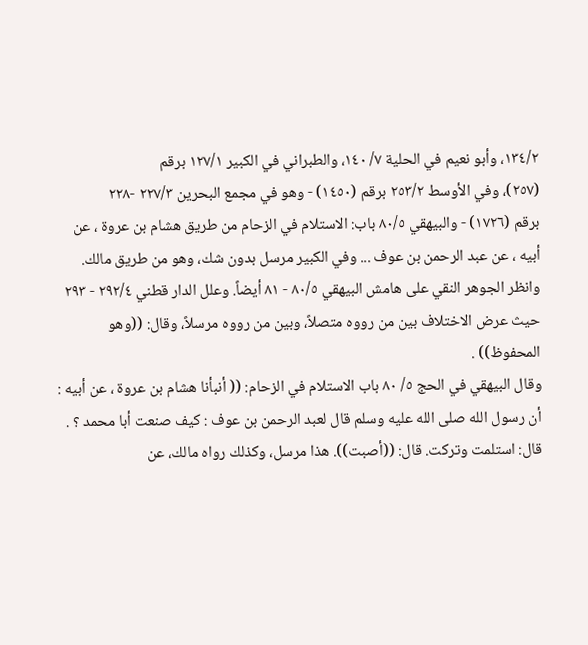١٣٤/٢، وأبو نعيم في الحلية ٧/ ١٤٠، والطبراني في الكبير ١٢٧/١ برقم
(٢٥٧)، وفي الأوسط ٢٥٣/٢ برقم (١٤٥٠) - وهو في مجمع البحرين ٢٢٧/٣ -٢٢٨
برقم (١٧٢٦) - والبيهقي ٨٠/٥ باب: الاستلام في الزحام من طريق هشام بن عروة ، عن
أبيه ، عن عبد الرحمن بن عوف ... وفي الكبير مرسل بدون شك، وهو من طريق مالك.
وانظر الجوهر النقي على هامش البيهقي ٨٠/٥ - ٨١ أيضاً. وعلل الدار قطني ٢٩٢/٤ - ٢٩٣
حيث عرض الاختلاف بين من رووه متصلاً، وبين من رووه مرسلاً، وقال: ((وهو
المحفوظ)) .
وقال البيهقي في الحج ٥/ ٨٠ باب الاستلام في الزحام: (( أنبأنا هشام بن عروة ، عن أبيه :
أن رسول الله صلى الله عليه وسلم قال لعبد الرحمن بن عوف : كيف صنعت أبا محمد ؟ .
قال: استلمت وتركت. قال: ((أصبت)). هذا مرسل، وكذلك رواه مالك، عن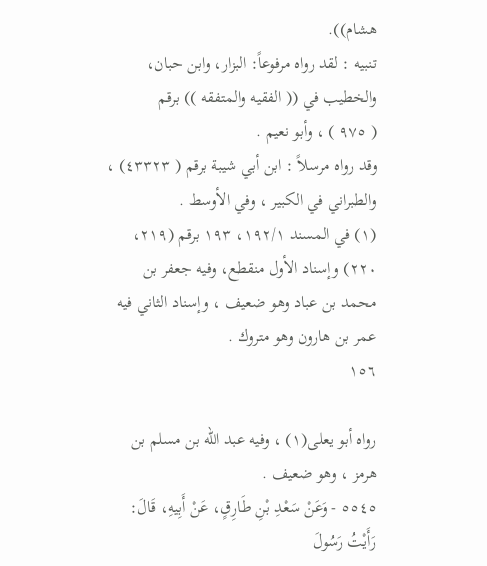هشام)).
تنبيه : لقد رواه مرفوعاً: البزار، وابن حبان، والخطيب في (( الفقيه والمتفقه )) برقم
( ٩٧٥ ) ، وأبو نعيم .
وقد رواه مرسلاً : ابن أبي شيبة برقم ( ٤٣٣٢٣) ، والطبراني في الكبير ، وفي الأوسط .
(١) في المسند ١٩٢/١، ١٩٣ برقم (٢١٩، ٢٢٠) وإسناد الأول منقطع، وفيه جعفر بن
محمد بن عباد وهو ضعيف ، وإسناد الثاني فيه عمر بن هارون وهو متروك .
١٥٦

رواه أبو يعلى(١) ، وفيه عبد الله بن مسلم بن هرمز ، وهو ضعيف .
٥٥٤٥ - وَعَنْ سَعْدِ بْنِ طَارِقٍ، عَنْ أَبِيهِ، قَالَ: رَأَيْتُ رَسُولَ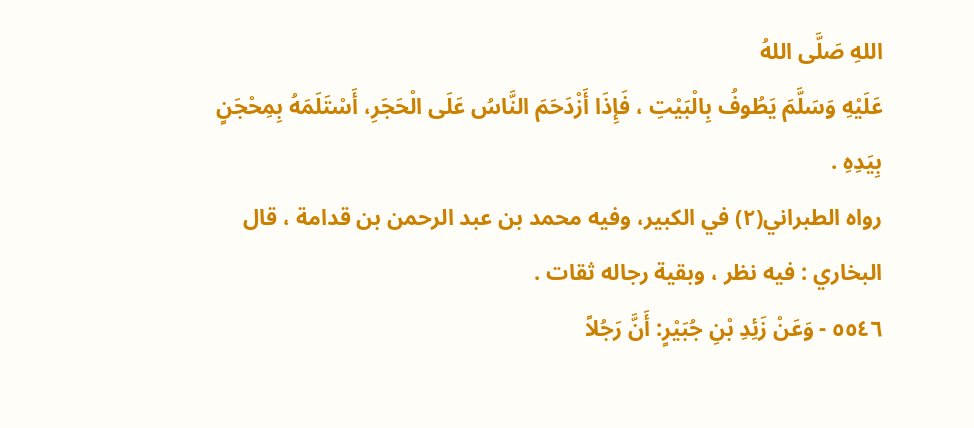اللهِ صَلَّى اللهُ
عَلَيْهِ وَسَلَّمَ يَطُوفُ بِالْبَيْتِ ، فَإِذَا أَزْدَحَمَ النَّاسُ عَلَى الْحَجَرِ، أَسْتَلَمَهُ بِمِحْجَنٍ
بِیَدِهِ .
رواه الطبراني(٢) في الكبير، وفيه محمد بن عبد الرحمن بن قدامة ، قال
البخاري : فيه نظر ، وبقية رجاله ثقات .
٥٥٤٦ - وَعَنْ زَئِدِ بْنِ جُبَيْرٍ: أَنَّ رَجُلاً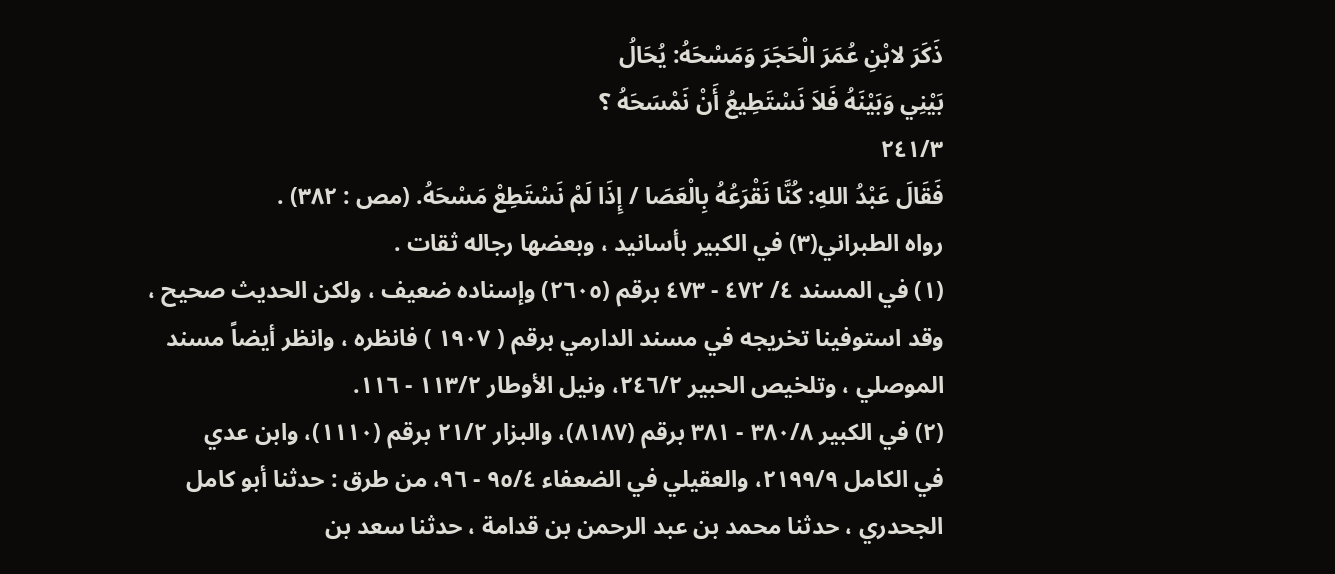ذَكَرَ لابْنِ عُمَرَ الْحَجَرَ وَمَسْحَهُ: يُحَالُ
بَيْنِي وَبَيْنَهُ فَلاَ نَسْتَطِيعُ أَنْ نَمْسَحَهُ ؟
٢٤١/٣
فَقَالَ عَبْدُ اللهِ: كُنَّا نَقْرَعُهُ بِالْعَصَا / إِذَا لَمْ نَسْتَطِعْ مَسْحَهُ. (مص : ٣٨٢) .
رواه الطبراني(٣) في الكبير بأسانيد ، وبعضها رجاله ثقات .
(١) في المسند ٤/ ٤٧٢ - ٤٧٣ برقم (٢٦٠٥) وإسناده ضعيف ، ولكن الحديث صحيح ،
وقد استوفينا تخريجه في مسند الدارمي برقم ( ١٩٠٧ ) فانظره ، وانظر أيضاً مسند
الموصلي ، وتلخيص الحبير ٢٤٦/٢، ونيل الأوطار ١١٣/٢ - ١١٦.
(٢) في الكبير ٣٨٠/٨ - ٣٨١ برقم (٨١٨٧)، والبزار ٢١/٢ برقم (١١١٠)، وابن عدي
في الكامل ٢١٩٩/٩، والعقيلي في الضعفاء ٩٥/٤ - ٩٦، من طرق : حدثنا أبو كامل
الجحدري ، حدثنا محمد بن عبد الرحمن بن قدامة ، حدثنا سعد بن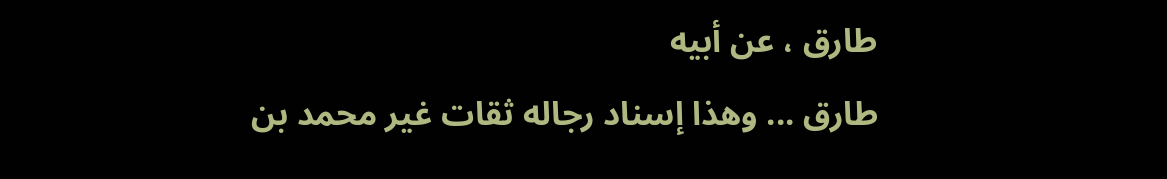طارق ، عن أبيه
طارق ... وهذا إسناد رجاله ثقات غير محمد بن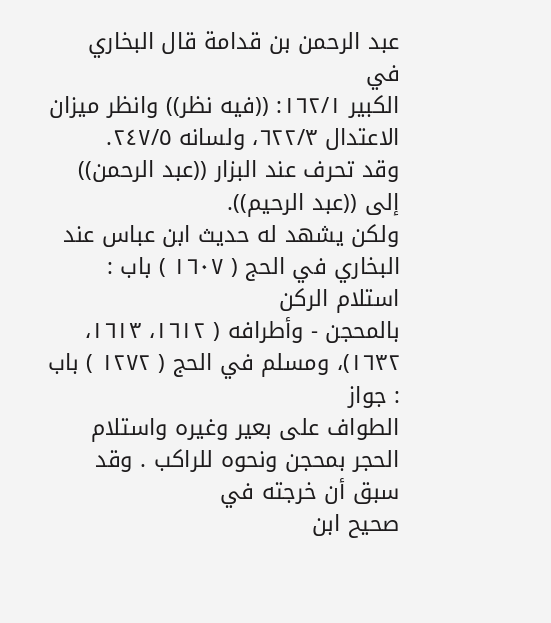عبد الرحمن بن قدامة قال البخاري في
الكبير ١٦٢/١: ((فيه نظر)) وانظر ميزان الاعتدال ٦٢٢/٣، ولسانه ٢٤٧/٥.
وقد تحرف عند البزار ((عبد الرحمن)) إلى ((عبد الرحيم)).
ولكن يشهد له حديث ابن عباس عند البخاري في الحج ( ١٦٠٧ ) باب : استلام الركن
بالمحجن - وأطرافه ( ١٦١٢، ١٦١٣، ١٦٣٢)، ومسلم في الحج ( ١٢٧٢ ) باب : جواز
الطواف على بعير وغيره واستلام الحجر بمحجن ونحوه للراكب . وقد سبق أن خرجته في
صحيح ابن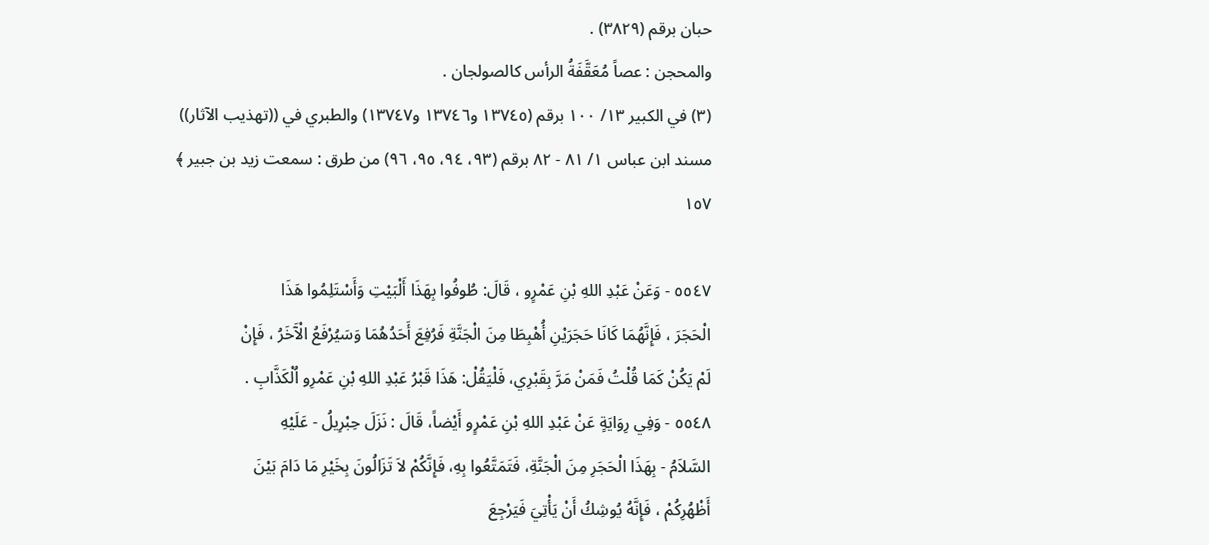حبان برقم (٣٨٢٩) .
والمحجن : عصاً مُعَقَّفَةُ الرأس كالصولجان .
(٣) في الكبير ١٣/ ١٠٠ برقم (١٣٧٤٥ و١٣٧٤٦ و١٣٧٤٧) والطبري في ((تهذيب الآثار))
مسند ابن عباس ١/ ٨١ - ٨٢ برقم (٩٣، ٩٤، ٩٥، ٩٦) من طرق : سمعت زيد بن جبير ﴾
١٥٧

٥٥٤٧ - وَعَنْ عَبْدِ اللهِ بْنِ عَمْرٍو ، قَالَ: طُوفُوا بِهَذَا أَلْبَيْتِ وَأَسْتَلِمُوا هَذَا
الْحَجَرَ ، فَإِنَّهُمَا كَانَا حَجَرَيْنِ أُهْبِطَا مِنَ الْجَنَّةِ فَرُفِعَ أَحَدُهُمَا وَسَيُرْفَعُ الْآَخَرُ ، فَإِنْ
لَمْ يَكُنْ كَمَا قُلْتُ فَمَنْ مَرَّ بِقَبْرِي، فَلْيَقُلْ: هَذَا قَبْرُ عَبْدِ اللهِ بْنِ عَمْرِو اُلْكَذَّابِ .
٥٥٤٨ - وَفِي رِوَايَةٍ عَنْ عَبْدِ اللهِ بْنِ عَمْرٍو أَيْضاً، قَالَ : نَزَلَ حِبْرِيلُ - عَلَيْهِ
السَّلاَمُ - بِهَذَا الْحَجَرِ مِنَ الْجَنَّةِ، فَتَمَتَّعُوا بِهِ، فَإِنَّكُمْ لاَ تَزَالُونَ بِخَيْرِ مَا دَامَ بَيْنَ
أَظْهُرِكُمْ ، فَإِنَّهُ يُوشِكُ أَنْ يَأْتِيَ فَيَرْجِعَ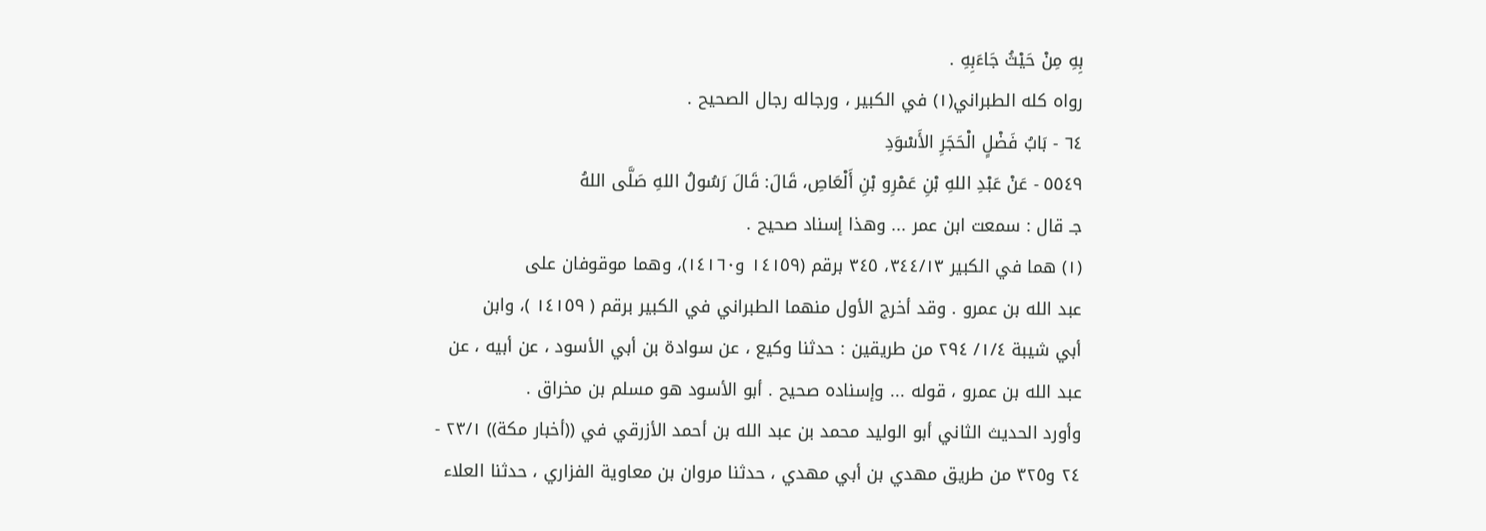بِهِ مِنْ حَيْثُ جَاءَبِهِ .
رواه كله الطبراني(١) في الكبير ، ورجاله رجال الصحيح .
٦٤ - بَابُ فَضْلٍ الْحَجَرِ الأَسْوَدِ
٥٥٤٩ - عَنْ عَبْدِ اللهِ بْنِ عَمْرِو بْنِ أَلْعَاصِ، قَالَ: قَالَ رَسُولُ اللهِ صَلَّى اللهُ
جـ قال : سمعت ابن عمر ... وهذا إسناد صحيح .
(١) هما في الكبير ٣٤٤/١٣، ٣٤٥ برقم (١٤١٥٩ و١٤١٦٠)، وهما موقوفان على
عبد الله بن عمرو . وقد أخرج الأول منهما الطبراني في الكبير برقم ( ١٤١٥٩ )، وابن
أبي شيبة ١/٤/ ٢٩٤ من طريقين : حدثنا وكيع ، عن سوادة بن أبي الأسود ، عن أبيه ، عن
عبد الله بن عمرو ، قوله ... وإسناده صحيح . أبو الأسود هو مسلم بن مخراق .
وأورد الحديث الثاني أبو الوليد محمد بن عبد الله بن أحمد الأزرقي في ((أخبار مكة)) ٢٣/١ -
٢٤ و٣٢٥ من طريق مهدي بن أبي مهدي ، حدثنا مروان بن معاوية الفزاري ، حدثنا العلاء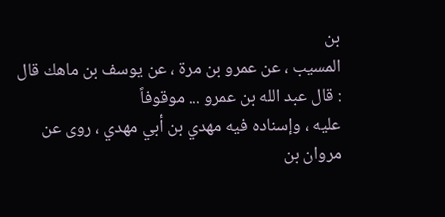بن
المسيب ، عن عمرو بن مرة ، عن يوسف بن ماهك قال : قال عبد الله بن عمرو ... موقوفاً
عليه ، وإسناده فيه مهدي بن أبي مهدي ، روى عن مروان بن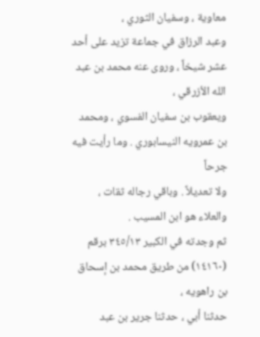معاوية ، وسفيان الثوري ،
وعبد الرزاق في جماعة تزيد على أحد عشر شيخاً ، وروى عنه محمد بن عبد الله الأزرقي ،
ويعقوب بن سفيان الفسوي ، ومحمد بن عمرويه النيسابوري . وما رأيت فيه جرحاً
ولا تعديلاً . وباقي رجاله ثقات ، والعلاء هو ابن المسيب .
ثم وجدته في الكبير ٣٤٥/١٣ برقم (١٤١٦٠) من طريق محمد بن إسحاق بن راهويه ،
حدثنا أبي ، حدثنا جرير بن عبد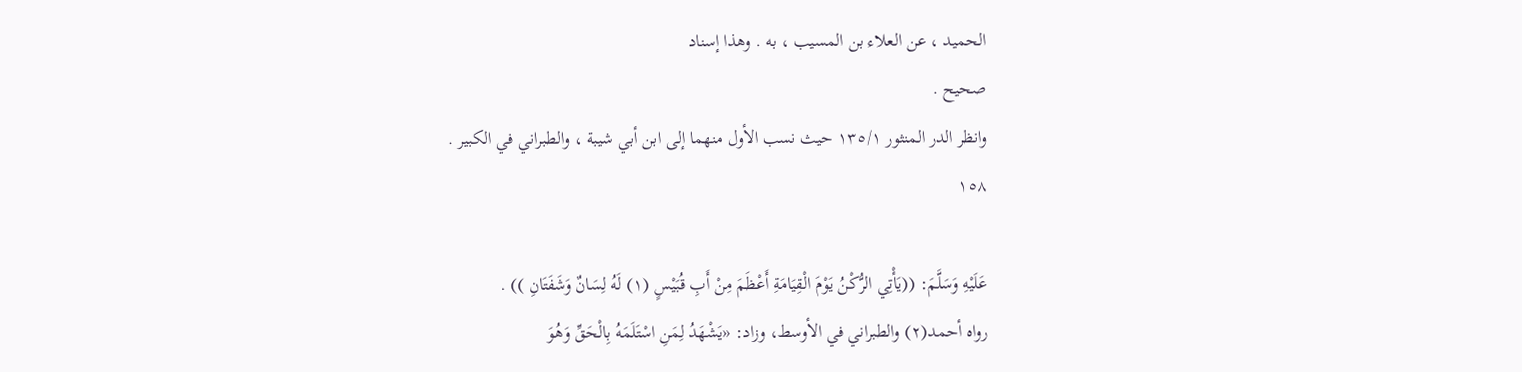الحميد ، عن العلاء بن المسيب ، به . وهذا إسناد
صحيح .
وانظر الدر المنثور ١٣٥/١ حيث نسب الأول منهما إلى ابن أبي شيبة ، والطبراني في الكبير .
١٥٨

عَلَيْهِ وَسَلَّمَ: ((يَأْتِي الرُّكْنُ يَوْمَ الْقِيَامَةِ أَعْظَمَ مِنْ أَبِ قُبَيْسٍ (١) لَهُ لِسَانٌ وَشَفَتَانِ )) .
رواه أحمد(٢) والطبراني في الأوسط، وزاد: «يَشْهَدُ لِمَنِ اسْتَلَمَهُ بِالْحَقِّ وَهُوَ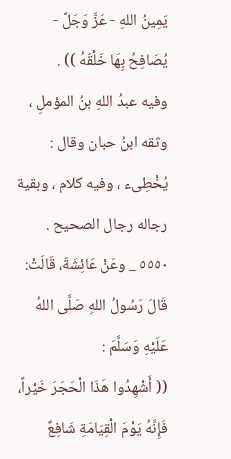يَمِينُ اللهِ - عَزَّ وَجَلَّ - يُصَافِحُ بِهَا خَلْقَهُ )) .
وفيه عبدُ اللهِ بنُ المؤملِ ، وثقه ابنُ حبان وقال : يُخْطِىء ، وفيه كلام ، وبقية
رجاله رجال الصحيح .
٥٥٥٠ _ وعَنْ عَائِشَةَ، قَالَتْ: قَالَ رَسُولُ اللهِ صَلَّى اللهُ عَلَيْهِ وَسَلَّمَ :
(( أَشْهِدُوا هَذَا الْحَجَرَ خَيْراً، فَإِنَّهُ يَوْمَ الْقِيَامَةِ شَافِعٌ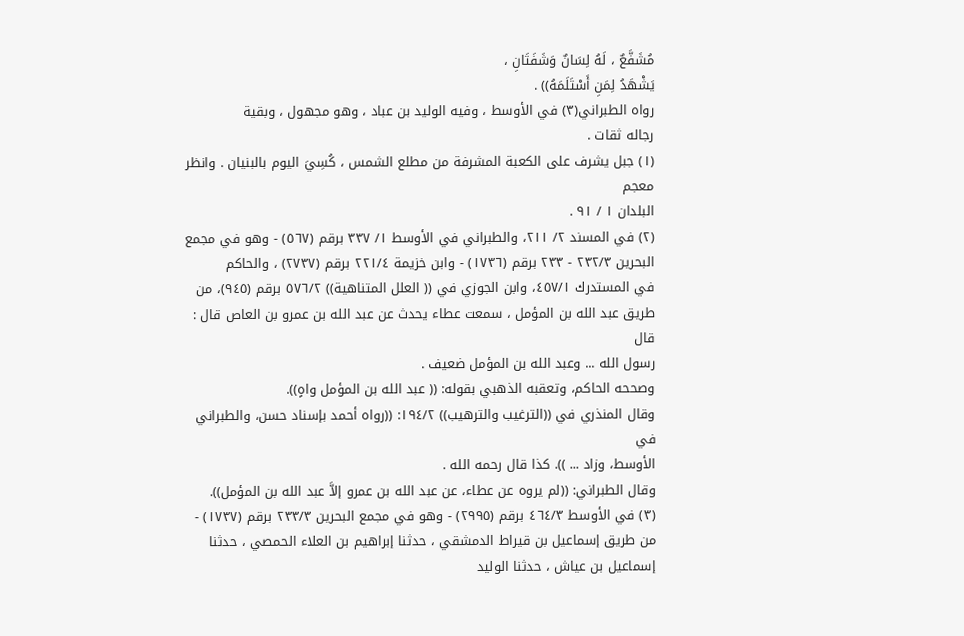مُشَفَّعٌ ، لَهُ لِسَانٌ وَشَفَتَانِ ،
يَشْهَدُ لِمَنِ أَسْتَلَمَهُ)) .
رواه الطبراني(٣) في الأوسط ، وفيه الوليد بن عباد ، وهو مجهول ، وبقية
رجاله ثقات .
(١) جبل يشرف على الكعبة المشرفة من مطلع الشمس ، كُسِيَ اليوم بالبنيان . وانظر معجم
البلدان ١ / ٩١ .
(٢) في المسند ٢/ ٢١١، والطبراني في الأوسط ١/ ٣٣٧ برقم (٥٦٧) - وهو في مجمع
البحرين ٢٣٢/٣ - ٢٣٣ برقم (١٧٣٦) - وابن خزيمة ٢٢١/٤ برقم (٢٧٣٧) ، والحاكم
في المستدرك ٤٥٧/١، وابن الجوزي في (( العلل المتناهية)) ٥٧٦/٢ برقم (٩٤٥)، من
طريق عبد الله بن المؤمل ، سمعت عطاء يحدث عن عبد الله بن عمرو بن العاص قال : قال
رسول الله ... وعبد الله بن المؤمل ضعيف .
وصححه الحاكم، وتعقبه الذهبي بقوله: (( عبد الله بن المؤمل واهٍ)).
وقال المنذري في ((الترغيب والترهيب)) ١٩٤/٢: ((رواه أحمد بإسناد حسن، والطبراني في
الأوسط، وزاد ... )). كذا قال رحمه الله .
وقال الطبراني: ((لم يروه عن عطاء، عن عبد الله بن عمرو إلاَّ عبد الله بن المؤمل)).
(٣) في الأوسط ٤٦٤/٣ برقم (٢٩٩٥) - وهو في مجمع البحرين ٢٣٣/٣ برقم (١٧٣٧) -
من طريق إسماعيل بن قيراط الدمشقي ، حدثنا إبراهيم بن العلاء الحمصي ، حدثنا
إسماعيل بن عياش ، حدثنا الوليد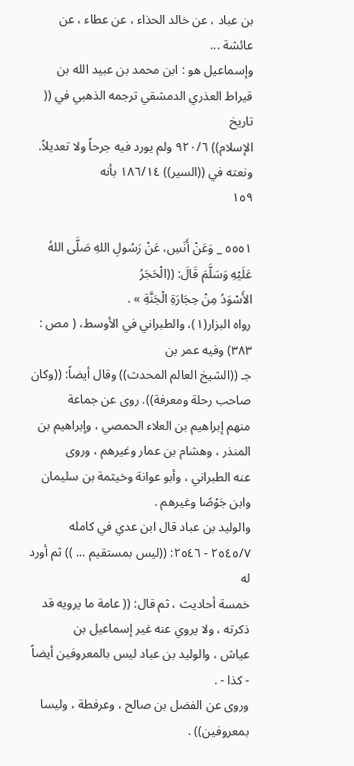بن عباد ، عن خالد الحذاء ، عن عطاء ، عن عائشة ...
وإسماعيل هو : ابن محمد بن عبيد الله بن قيراط العذري الدمشقي ترجمه الذهبي في (( تاريخ
الإسلام)) ٩٢٠/٦ ولم يورد فيه جرحاً ولا تعديلاً. ونعته في ((السير)) ١٨٦/١٤ بأنه
١٥٩

٥٥٥١ _ وَعَنْ أَنَسِ، عَنْ رَسُولِ اللهِ صَلَّى اللهُ عَلَيْهِ وَسَلَّمَ قَالَ: ((الْحَجَرُ
الأَسْوَدُ مِنْ حِجَارَةِ الْجَنَّةِ » .
رواه البزار(١)، والطبراني في الأوسط، ( مص : ٣٨٣) وفيه عمر بن
جـ ((الشيخ العالم المحدث)) وقال أيضاً: ((وكان صاحب رحلة ومعرفة)). روى عن جماعة
منهم إبراهيم بن العلاء الحمصي ، وإبراهيم بن المنذر ، وهشام بن عمار وغيرهم ، وروى
عنه الطبراني ، وأبو عوانة وخيثمة بن سليمان وابن جَوْصًا وغيرهم .
والوليد بن عباد قال ابن عدي في كامله ٢٥٤٥/٧ - ٢٥٤٦: ((ليس بمستقيم ... )) ثم أورد له
خمسة أحاديث ، ثم قال: (( عامة ما يرويه قد ذكرته ، ولا يروي عنه غير إسماعيل بن
عياش ، والوليد بن عباد ليس بالمعروفين أيضاً - كذا - .
وروى عن الفضل بن صالح ، وعرفطة ، وليسا بمعروفين)) .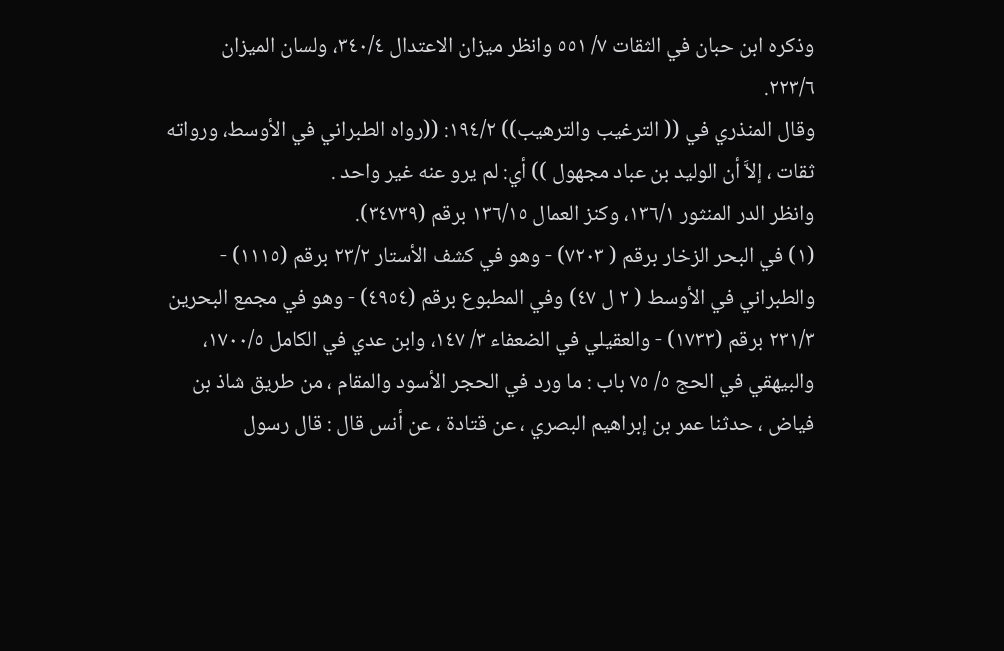وذكره ابن حبان في الثقات ٧/ ٥٥١ وانظر ميزان الاعتدال ٣٤٠/٤، ولسان الميزان
٢٢٣/٦.
وقال المنذري في (( الترغيب والترهيب)) ١٩٤/٢: ((رواه الطبراني في الأوسط، ورواته
ثقات ، إلاَّ أن الوليد بن عباد مجهول )) أي: لم يرو عنه غير واحد .
وانظر الدر المنثور ١٣٦/١، وكنز العمال ١٣٦/١٥ برقم (٣٤٧٣٩).
(١) في البحر الزخار برقم ( ٧٢٠٣) - وهو في كشف الأستار ٢٣/٢ برقم (١١١٥) -
والطبراني في الأوسط ( ٢ ل ٤٧) وفي المطبوع برقم (٤٩٥٤) - وهو في مجمع البحرين
٢٣١/٣ برقم (١٧٣٣) - والعقيلي في الضعفاء ٣/ ١٤٧، وابن عدي في الكامل ١٧٠٠/٥،
والبيهقي في الحج ٥/ ٧٥ باب : ما ورد في الحجر الأسود والمقام ، من طريق شاذ بن
فياض ، حدثنا عمر بن إبراهيم البصري ، عن قتادة ، عن أنس قال : قال رسول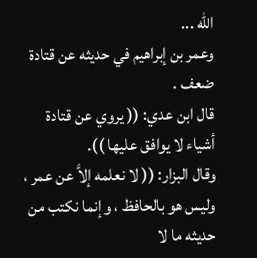الله ...
وعمر بن إبراهيم في حديثه عن قتادة ضعف .
قال ابن عدي: (( يروي عن قتادة أشياء لا يوافق عليها )).
وقال البزار: (( لا نعلمه إلاَّ عن عمر ، وليس هو بالحافظ ، وإنما نكتب من حديثه ما لا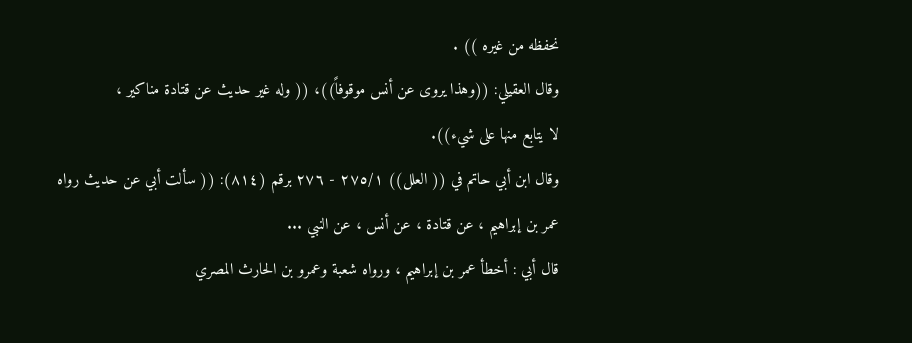نحفظه من غيره )) .
وقال العقيلي: ((وهذا يروى عن أنس موقوفاً))، (( وله غير حديث عن قتادة مناكير ،
لا يتابع منها على شيء)).
وقال ابن أبي حاتم في (( العلل)) ٢٧٥/١ - ٢٧٦ برقم (٨١٤): (( سألت أبي عن حديث رواه
عمر بن إبراهيم ، عن قتادة ، عن أنس ، عن النبي ...
قال أبي : أخطأ عمر بن إبراهيم ، ورواه شعبة وعمرو بن الحارث المصري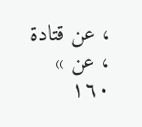، عن قتادة ، عن »
١٦٠